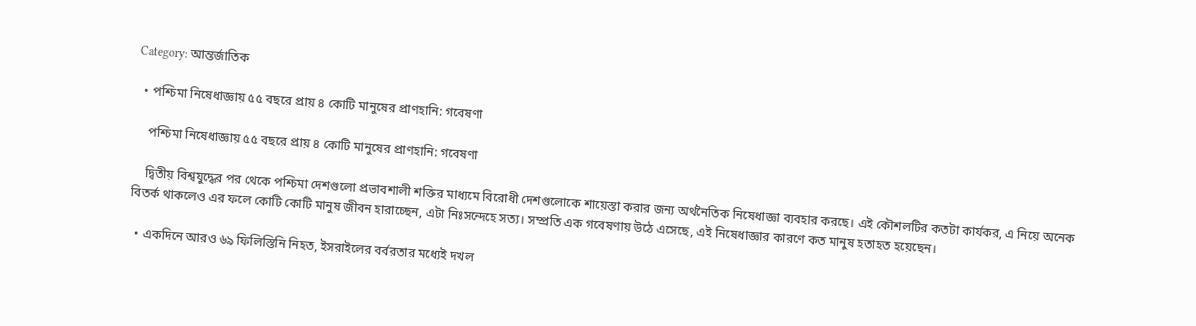Category: আন্তর্জাতিক

  • পশ্চিমা নিষেধাজ্ঞায় ৫৫ বছরে প্রায় ৪ কোটি মানুষের প্রাণহানি: গবেষণা

    পশ্চিমা নিষেধাজ্ঞায় ৫৫ বছরে প্রায় ৪ কোটি মানুষের প্রাণহানি: গবেষণা

    দ্বিতীয় বিশ্বযুদ্ধের পর থেকে পশ্চিমা দেশগুলো প্রভাবশালী শক্তির মাধ্যমে বিরোধী দেশগুলোকে শায়েস্তা করার জন্য অর্থনৈতিক নিষেধাজ্ঞা ব্যবহার করছে। এই কৌশলটির কতটা কার্যকর, এ নিয়ে অনেক বিতর্ক থাকলেও এর ফলে কোটি কোটি মানুষ জীবন হারাচ্ছেন, এটা নিঃসন্দেহে সত্য। সম্প্রতি এক গবেষণায় উঠে এসেছে, এই নিষেধাজ্ঞার কারণে কত মানুষ হতাহত হয়েছেন।

  • একদিনে আরও ৬৯ ফিলিস্তিনি নিহত, ইসরাইলের বর্বরতার মধ্যেই দখল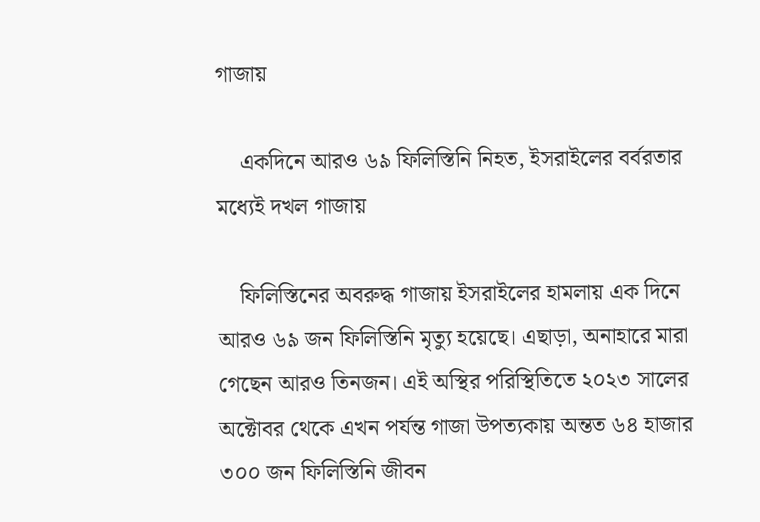গাজায়

    একদিনে আরও ৬৯ ফিলিস্তিনি নিহত, ইসরাইলের বর্বরতার মধ্যেই দখল গাজায়

    ফিলিস্তিনের অবরুদ্ধ গাজায় ইসরাইলের হামলায় এক দিনে আরও ৬৯ জন ফিলিস্তিনি মৃত্যু হয়েছে। এছাড়া, অনাহারে মারা গেছেন আরও তিনজন। এই অস্থির পরিস্থিতিতে ২০২৩ সালের অক্টোবর থেকে এখন পর্যন্ত গাজা উপত্যকায় অন্তত ৬৪ হাজার ৩০০ জন ফিলিস্তিনি জীবন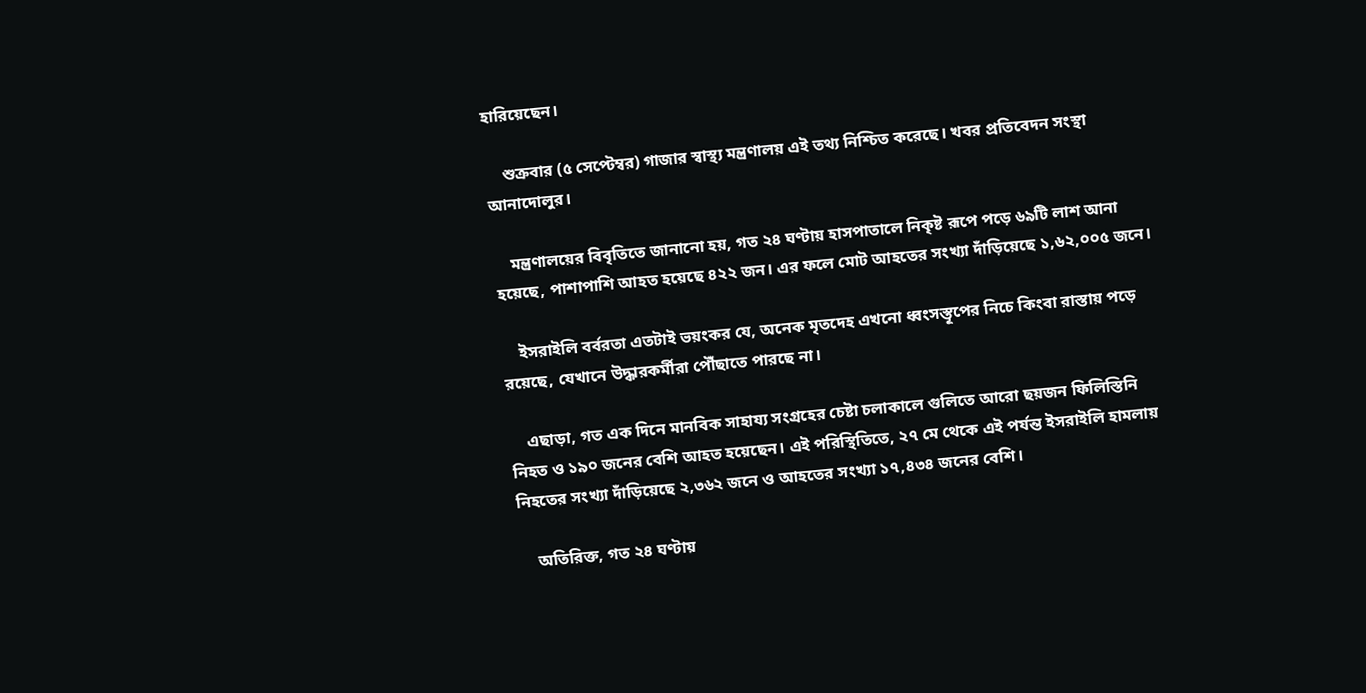হারিয়েছেন।

    শুক্রবার (৫ সেপ্টেম্বর) গাজার স্বাস্থ্য মন্ত্রণালয় এই তথ্য নিশ্চিত করেছে। খবর প্রতিবেদন সংস্থা আনাদোলুর।

    মন্ত্রণালয়ের বিবৃতিতে জানানো হয়, গত ২৪ ঘণ্টায় হাসপাতালে নিকৃষ্ট রূপে পড়ে ৬৯টি লাশ আনা হয়েছে, পাশাপাশি আহত হয়েছে ৪২২ জন। এর ফলে মোট আহতের সংখ্যা দাঁড়িয়েছে ১,৬২,০০৫ জনে।

    ইসরাইলি বর্বরতা এতটাই ভয়ংকর যে, অনেক মৃতদেহ এখনো ধ্বংসস্তূপের নিচে কিংবা রাস্তায় পড়ে রয়েছে, যেখানে উদ্ধারকর্মীরা পৌঁছাতে পারছে না।

    এছাড়া, গত এক দিনে মানবিক সাহায্য সংগ্রহের চেষ্টা চলাকালে গুলিতে আরো ছয়জন ফিলিস্তিনি নিহত ও ১৯০ জনের বেশি আহত হয়েছেন। এই পরিস্থিতিতে, ২৭ মে থেকে এই পর্যন্ত ইসরাইলি হামলায় নিহতের সংখ্যা দাঁড়িয়েছে ২,৩৬২ জনে ও আহতের সংখ্যা ১৭,৪৩৪ জনের বেশি।

    অতিরিক্ত, গত ২৪ ঘণ্টায়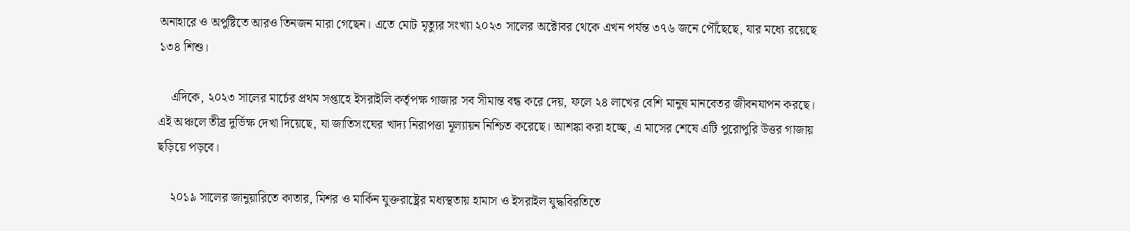অনাহারে ও অপুষ্টিতে আরও তিনজন মারা গেছেন। এতে মোট মৃত্যুর সংখ্যা ২০২৩ সালের অক্টোবর থেকে এখন পর্যন্ত ৩৭৬ জনে পৌঁছেছে, যার মধ্যে রয়েছে ১৩৪ শিশু।

    এদিকে, ২০২৩ সালের মার্চের প্রথম সপ্তাহে ইসরাইলি কর্তৃপক্ষ গাজার সব সীমান্ত বন্ধ করে দেয়, ফলে ২৪ লাখের বেশি মানুষ মানবেতর জীবনযাপন করছে। এই অঞ্চলে তীব্র দুর্ভিক্ষ দেখা দিয়েছে, যা জাতিসংঘের খাদ্য নিরাপত্তা মূল্যায়ন নিশ্চিত করেছে। আশঙ্কা করা হচ্ছে, এ মাসের শেষে এটি পুরোপুরি উত্তর গাজায় ছড়িয়ে পড়বে।

    ২০১৯ সালের জানুয়ারিতে কাতার, মিশর ও মার্কিন যুক্তরাষ্ট্রের মধ্যস্থতায় হামাস ও ইসরাইল যুদ্ধবিরতিতে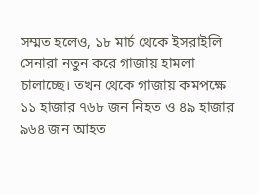সম্মত হলেও, ১৮ মার্চ থেকে ইসরাইলি সেনারা নতুন করে গাজায় হামলা চালাচ্ছে। তখন থেকে গাজায় কমপক্ষে ১১ হাজার ৭৬৮ জন নিহত ও ৪৯ হাজার ৯৬৪ জন আহত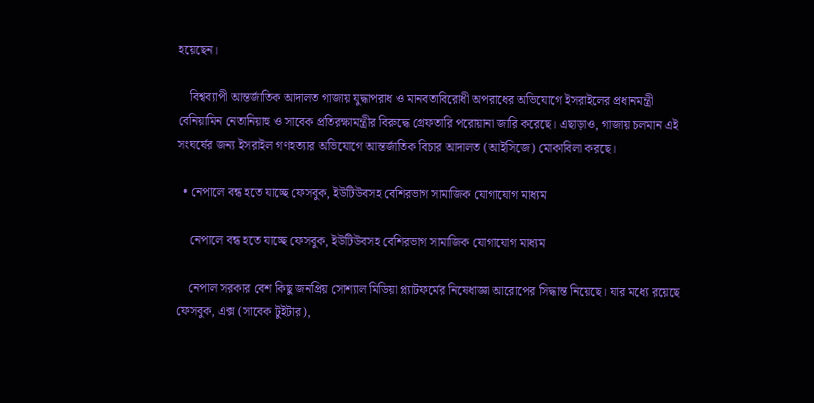হয়েছেন।

    বিশ্বব্যাপী আন্তর্জাতিক আদালত গাজায় যুদ্ধাপরাধ ও মানবতাবিরোধী অপরাধের অভিযোগে ইসরাইলের প্রধানমন্ত্রী বেনিয়ামিন নেতানিয়াহু ও সাবেক প্রতিরক্ষামন্ত্রীর বিরুদ্ধে গ্রেফতারি পরোয়ানা জারি করেছে। এছাড়াও, গাজায় চলমান এই সংঘর্ষের জন্য ইসরাইল গণহত্যার অভিযোগে আন্তর্জাতিক বিচার আদালত (আইসিজে) মোকাবিলা করছে।

  • নেপালে বন্ধ হতে যাচ্ছে ফেসবুক, ইউটিউবসহ বেশিরভাগ সামাজিক যোগাযোগ মাধ্যম

    নেপালে বন্ধ হতে যাচ্ছে ফেসবুক, ইউটিউবসহ বেশিরভাগ সামাজিক যোগাযোগ মাধ্যম

    নেপাল সরকার বেশ কিছু জনপ্রিয় সোশ্যাল মিডিয়া প্ল্যাটফর্মের নিষেধাজ্ঞা আরোপের সিদ্ধান্ত নিয়েছে। যার মধ্যে রয়েছে ফেসবুক, এক্স (সাবেক টুইটার),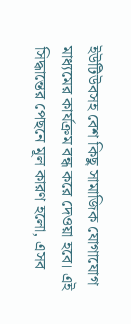ইউটিউবসহ বেশ কিছু সামাজিক যোগাযোগ মাধ্যমের কার্যক্রম বন্ধ করে দেওয়া হবে। এই সিদ্ধান্তের পেছনে মূল কারণ হলো, এসব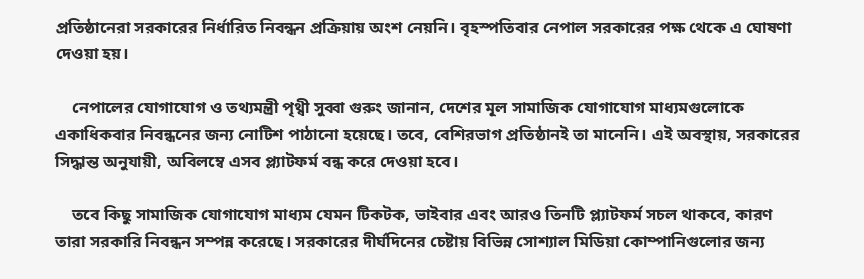প্রতিষ্ঠানেরা সরকারের নির্ধারিত নিবন্ধন প্রক্রিয়ায় অংশ নেয়নি। বৃহস্পতিবার নেপাল সরকারের পক্ষ থেকে এ ঘোষণা দেওয়া হয়।

    নেপালের যোগাযোগ ও তথ্যমন্ত্রী পৃথ্বী সুব্বা গুরুং জানান, দেশের মূল সামাজিক যোগাযোগ মাধ্যমগুলোকে একাধিকবার নিবন্ধনের জন্য নোটিশ পাঠানো হয়েছে। তবে, বেশিরভাগ প্রতিষ্ঠানই তা মানেনি। এই অবস্থায়, সরকারের সিদ্ধান্ত অনুযায়ী, অবিলম্বে এসব প্ল্যাটফর্ম বন্ধ করে দেওয়া হবে।

    তবে কিছু সামাজিক যোগাযোগ মাধ্যম যেমন টিকটক, ভাইবার এবং আরও তিনটি প্ল্যাটফর্ম সচল থাকবে, কারণ তারা সরকারি নিবন্ধন সম্পন্ন করেছে। সরকারের দীর্ঘদিনের চেষ্টায় বিভিন্ন সোশ্যাল মিডিয়া কোম্পানিগুলোর জন্য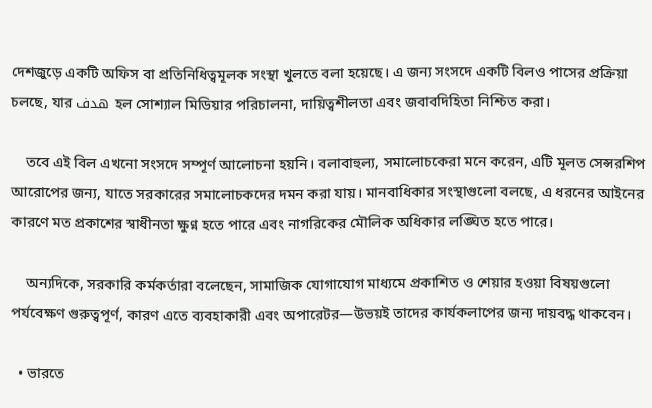দেশজুড়ে একটি অফিস বা প্রতিনিধিত্বমূলক সংস্থা খুলতে বলা হয়েছে। এ জন্য সংসদে একটি বিলও পাসের প্রক্রিয়া চলছে, যার هدف হল সোশ্যাল মিডিয়ার পরিচালনা, দায়িত্বশীলতা এবং জবাবদিহিতা নিশ্চিত করা।

    তবে এই বিল এখনো সংসদে সম্পূর্ণ আলোচনা হয়নি। বলাবাহুল্য, সমালোচকেরা মনে করেন, এটি মূলত সেন্সরশিপ আরোপের জন্য, যাতে সরকারের সমালোচকদের দমন করা যায়। মানবাধিকার সংস্থাগুলো বলছে, এ ধরনের আইনের কারণে মত প্রকাশের স্বাধীনতা ক্ষুণ্ন হতে পারে এবং নাগরিকের মৌলিক অধিকার লঙ্ঘিত হতে পারে।

    অন্যদিকে, সরকারি কর্মকর্তারা বলেছেন, সামাজিক যোগাযোগ মাধ্যমে প্রকাশিত ও শেয়ার হওয়া বিষয়গুলো পর্যবেক্ষণ গুরুত্বপূর্ণ, কারণ এতে ব্যবহাকারী এবং অপারেটর—উভয়ই তাদের কার্যকলাপের জন্য দায়বদ্ধ থাকবেন।

  • ভারতে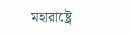মহারাষ্ট্রে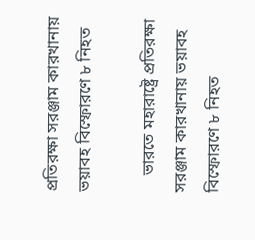প্রতিরক্ষা সরঞ্জাম কারখানায় ভয়াবহ বিস্ফোরণে ৮ নিহত

    ভারতে মহারাষ্ট্রে প্রতিরক্ষা সরঞ্জাম কারখানায় ভয়াবহ বিস্ফোরণে ৮ নিহত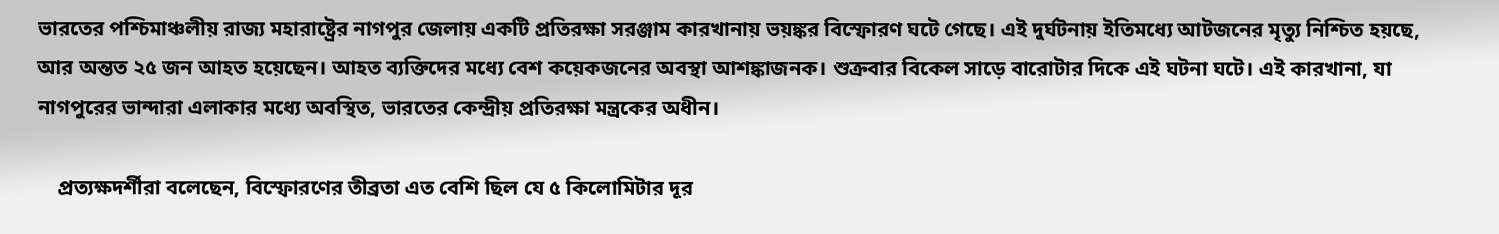ভারতের পশ্চিমাঞ্চলীয় রাজ্য মহারাষ্ট্রের নাগপুর জেলায় একটি প্রতিরক্ষা সরঞ্জাম কারখানায় ভয়ঙ্কর বিস্ফোরণ ঘটে গেছে। এই দুর্ঘটনায় ইতিমধ্যে আটজনের মৃত্যু নিশ্চিত হয়ছে, আর অন্তত ২৫ জন আহত হয়েছেন। আহত ব্যক্তিদের মধ্যে বেশ কয়েকজনের অবস্থা আশঙ্কাজনক। শুক্রবার বিকেল সাড়ে বারোটার দিকে এই ঘটনা ঘটে। এই কারখানা, যা নাগপুরের ভান্দারা এলাকার মধ্যে অবস্থিত, ভারতের কেন্দ্রীয় প্রতিরক্ষা মন্ত্রকের অধীন।

    প্রত্যক্ষদর্শীরা বলেছেন, বিস্ফোরণের তীব্রতা এত বেশি ছিল যে ৫ কিলোমিটার দূর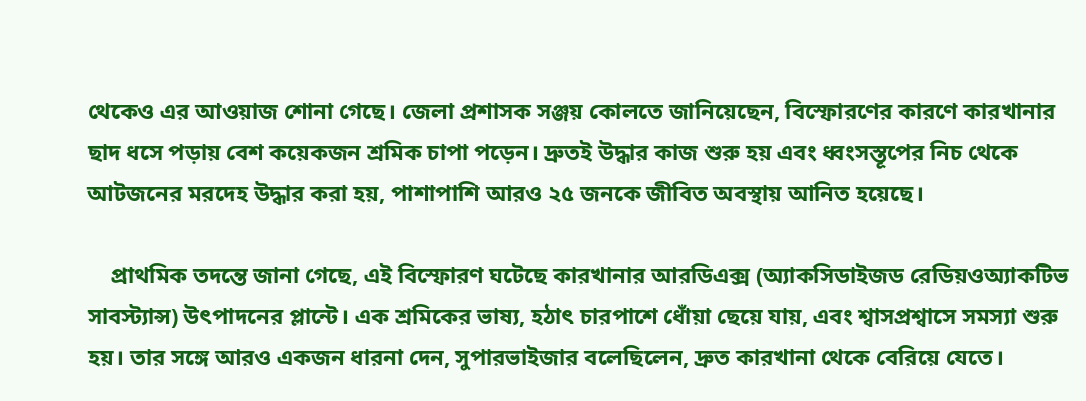থেকেও এর আওয়াজ শোনা গেছে। জেলা প্রশাসক সঞ্জয় কোলতে জানিয়েছেন, বিস্ফোরণের কারণে কারখানার ছাদ ধসে পড়ায় বেশ কয়েকজন শ্রমিক চাপা পড়েন। দ্রুতই উদ্ধার কাজ শুরু হয় এবং ধ্বংসস্তূপের নিচ থেকে আটজনের মরদেহ উদ্ধার করা হয়, পাশাপাশি আরও ২৫ জনকে জীবিত অবস্থায় আনিত হয়েছে।

    প্রাথমিক তদন্তে জানা গেছে, এই বিস্ফোরণ ঘটেছে কারখানার আরডিএক্স (অ্যাকসিডাইজড রেডিয়ওঅ্যাকটিভ সাবস্ট্যান্স) উৎপাদনের প্লান্টে। এক শ্রমিকের ভাষ্য, হঠাৎ চারপাশে ধোঁয়া ছেয়ে যায়, এবং শ্বাসপ্রশ্বাসে সমস্যা শুরু হয়। তার সঙ্গে আরও একজন ধারনা দেন, সুপারভাইজার বলেছিলেন, দ্রুত কারখানা থেকে বেরিয়ে যেতে।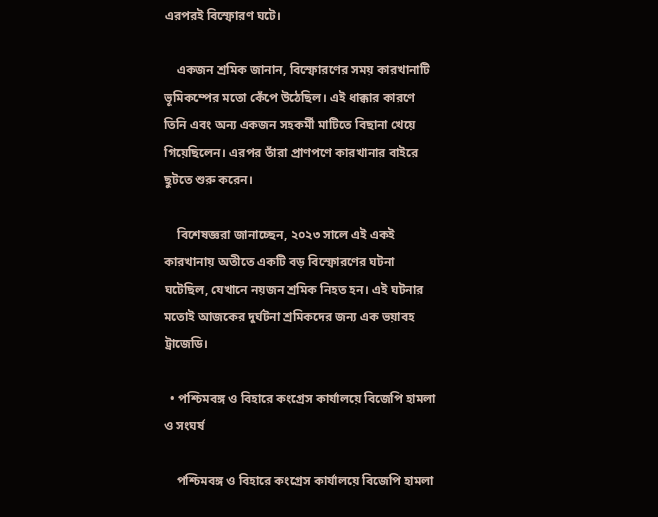এরপরই বিস্ফোরণ ঘটে।

    একজন শ্রমিক জানান, বিস্ফোরণের সময় কারখানাটি ভূমিকম্পের মতো কেঁপে উঠেছিল। এই ধাক্কার কারণে তিনি এবং অন্য একজন সহকর্মী মাটিতে বিছানা খেয়ে গিয়েছিলেন। এরপর তাঁরা প্রাণপণে কারখানার বাইরে ছুটতে শুরু করেন।

    বিশেষজ্ঞরা জানাচ্ছেন, ২০২৩ সালে এই একই কারখানায় অতীতে একটি বড় বিস্ফোরণের ঘটনা ঘটেছিল, যেখানে নয়জন শ্রমিক নিহত হন। এই ঘটনার মতোই আজকের দুর্ঘটনা শ্রমিকদের জন্য এক ভয়াবহ ট্রাজেডি।

  • পশ্চিমবঙ্গ ও বিহারে কংগ্রেস কার্যালয়ে বিজেপি হামলা ও সংঘর্ষ

    পশ্চিমবঙ্গ ও বিহারে কংগ্রেস কার্যালয়ে বিজেপি হামলা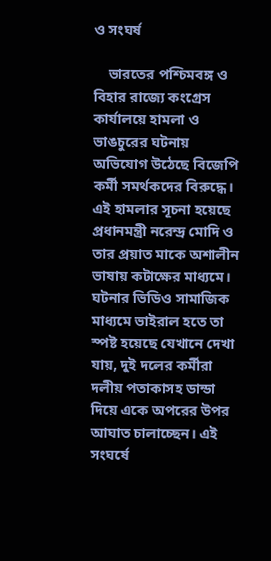ও সংঘর্ষ

    ভারতের পশ্চিমবঙ্গ ও বিহার রাজ্যে কংগ্রেস কার্যালয়ে হামলা ও ভাঙচুরের ঘটনায় অভিযোগ উঠেছে বিজেপি কর্মী সমর্থকদের বিরুদ্ধে। এই হামলার সূচনা হয়েছে প্রধানমন্ত্রী নরেন্দ্র মোদি ও তার প্রয়াত মাকে অশালীন ভাষায় কটাক্ষের মাধ্যমে। ঘটনার ভিডিও সামাজিক মাধ্যমে ভাইরাল হতে তা স্পষ্ট হয়েছে যেখানে দেখা যায়, দুই দলের কর্মীরা দলীয় পতাকাসহ ডান্ডা দিয়ে একে অপরের উপর আঘাত চালাচ্ছেন। এই সংঘর্ষে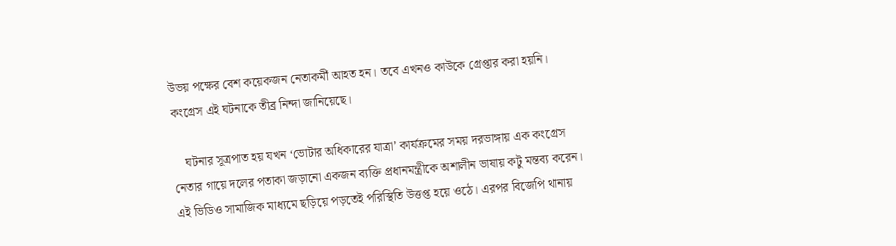উভয় পক্ষের বেশ কয়েকজন নেতাকর্মী আহত হন। তবে এখনও কাউকে গ্রেপ্তার করা হয়নি। কংগ্রেস এই ঘটনাকে তীব্র নিন্দা জানিয়েছে।

    ঘটনার সূত্রপাত হয় যখন ‘ভোটার অধিকারের যাত্রা’ কার্যক্রমের সময় দরভাঙ্গায় এক কংগ্রেস নেতার গায়ে দলের পতাকা জড়ানো একজন ব্যক্তি প্রধানমন্ত্রীকে অশালীন ভাষায় কটু মন্তব্য করেন। এই ভিডিও সামাজিক মাধ্যমে ছড়িয়ে পড়তেই পরিস্থিতি উত্তপ্ত হয়ে ওঠে। এরপর বিজেপি থানায়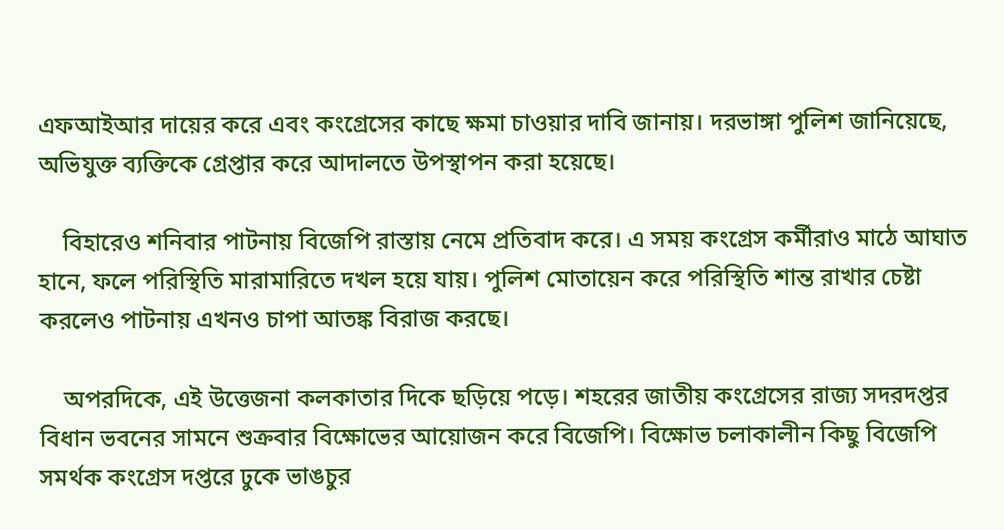এফআইআর দায়ের করে এবং কংগ্রেসের কাছে ক্ষমা চাওয়ার দাবি জানায়। দরভাঙ্গা পুলিশ জানিয়েছে, অভিযুক্ত ব্যক্তিকে গ্রেপ্তার করে আদালতে উপস্থাপন করা হয়েছে।

    বিহারেও শনিবার পাটনায় বিজেপি রাস্তায় নেমে প্রতিবাদ করে। এ সময় কংগ্রেস কর্মীরাও মাঠে আঘাত হানে, ফলে পরিস্থিতি মারামারিতে দখল হয়ে যায়। পুলিশ মোতায়েন করে পরিস্থিতি শান্ত রাখার চেষ্টা করলেও পাটনায় এখনও চাপা আতঙ্ক বিরাজ করছে।

    অপরদিকে, এই উত্তেজনা কলকাতার দিকে ছড়িয়ে পড়ে। শহরের জাতীয় কংগ্রেসের রাজ্য সদরদপ্তর বিধান ভবনের সামনে শুক্রবার বিক্ষোভের আয়োজন করে বিজেপি। বিক্ষোভ চলাকালীন কিছু বিজেপি সমর্থক কংগ্রেস দপ্তরে ঢুকে ভাঙচুর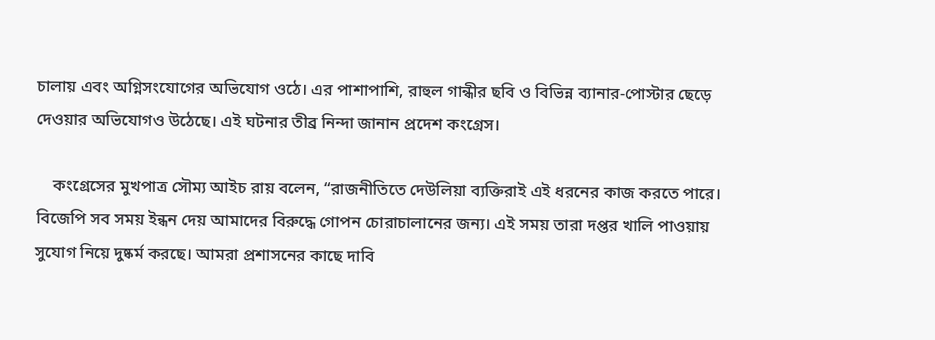চালায় এবং অগ্নিসংযোগের অভিযোগ ওঠে। এর পাশাপাশি, রাহুল গান্ধীর ছবি ও বিভিন্ন ব্যানার-পোস্টার ছেড়ে দেওয়ার অভিযোগও উঠেছে। এই ঘটনার তীব্র নিন্দা জানান প্রদেশ কংগ্রেস।

    কংগ্রেসের মুখপাত্র সৌম্য আইচ রায় বলেন, “রাজনীতিতে দেউলিয়া ব্যক্তিরাই এই ধরনের কাজ করতে পারে। বিজেপি সব সময় ইন্ধন দেয় আমাদের বিরুদ্ধে গোপন চোরাচালানের জন্য। এই সময় তারা দপ্তর খালি পাওয়ায় সুযোগ নিয়ে দুষ্কর্ম করছে। আমরা প্রশাসনের কাছে দাবি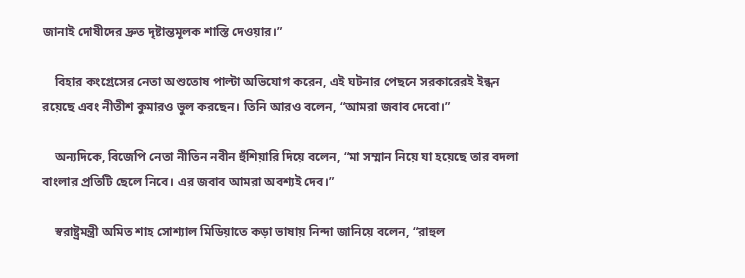জানাই দোষীদের দ্রুত দৃষ্টান্তমূলক শাস্তি দেওয়ার।”

    বিহার কংগ্রেসের নেতা অশুতোষ পাল্টা অভিযোগ করেন, এই ঘটনার পেছনে সরকারেরই ইন্ধন রয়েছে এবং নীতীশ কুমারও ভুল করছেন। তিনি আরও বলেন, “আমরা জবাব দেবো।”

    অন্যদিকে, বিজেপি নেতা নীতিন নবীন হুঁশিয়ারি দিয়ে বলেন, “মা সম্মান নিয়ে যা হয়েছে তার বদলা বাংলার প্রতিটি ছেলে নিবে। এর জবাব আমরা অবশ্যই দেব।”

    স্বরাষ্ট্রমন্ত্রী অমিত শাহ সোশ্যাল মিডিয়াতে কড়া ভাষায় নিন্দা জানিয়ে বলেন, “রাহুল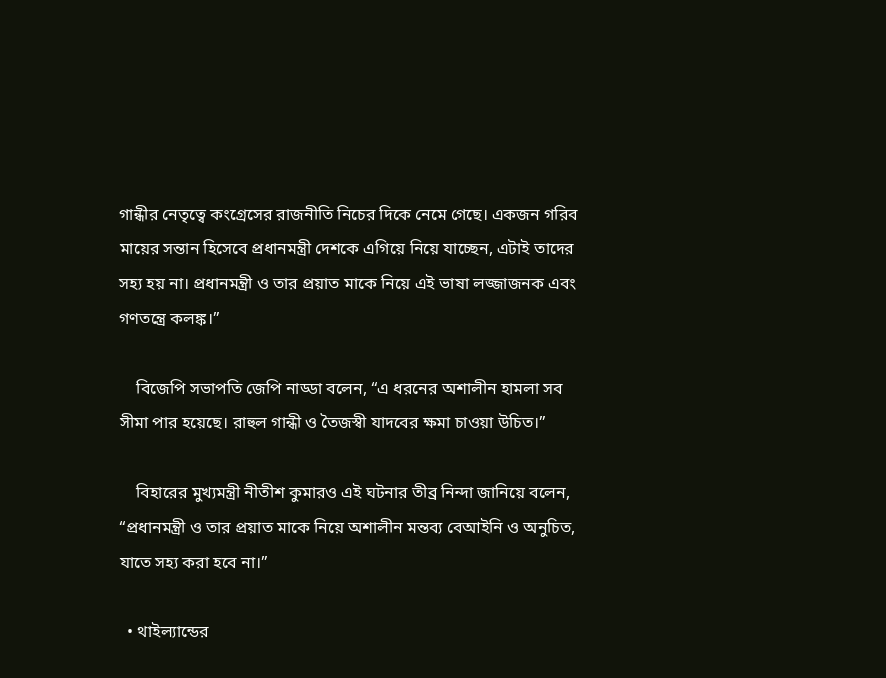গান্ধীর নেতৃত্বে কংগ্রেসের রাজনীতি নিচের দিকে নেমে গেছে। একজন গরিব মায়ের সন্তান হিসেবে প্রধানমন্ত্রী দেশকে এগিয়ে নিয়ে যাচ্ছেন, এটাই তাদের সহ্য হয় না। প্রধানমন্ত্রী ও তার প্রয়াত মাকে নিয়ে এই ভাষা লজ্জাজনক এবং গণতন্ত্রে কলঙ্ক।”

    বিজেপি সভাপতি জেপি নাড্ডা বলেন, “এ ধরনের অশালীন হামলা সব সীমা পার হয়েছে। রাহুল গান্ধী ও তৈজস্বী যাদবের ক্ষমা চাওয়া উচিত।”

    বিহারের মুখ্যমন্ত্রী নীতীশ কুমারও এই ঘটনার তীব্র নিন্দা জানিয়ে বলেন, “প্রধানমন্ত্রী ও তার প্রয়াত মাকে নিয়ে অশালীন মন্তব্য বেআইনি ও অনুচিত, যাতে সহ্য করা হবে না।”

  • থাইল্যান্ডের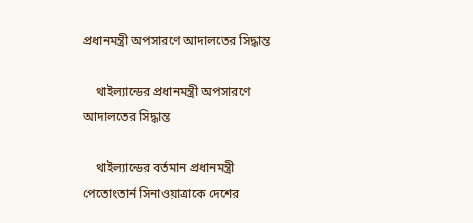প্রধানমন্ত্রী অপসারণে আদালতের সিদ্ধান্ত

    থাইল্যান্ডের প্রধানমন্ত্রী অপসারণে আদালতের সিদ্ধান্ত

    থাইল্যান্ডের বর্তমান প্রধানমন্ত্রী পেতোংতার্ন সিনাওয়াত্রাকে দেশের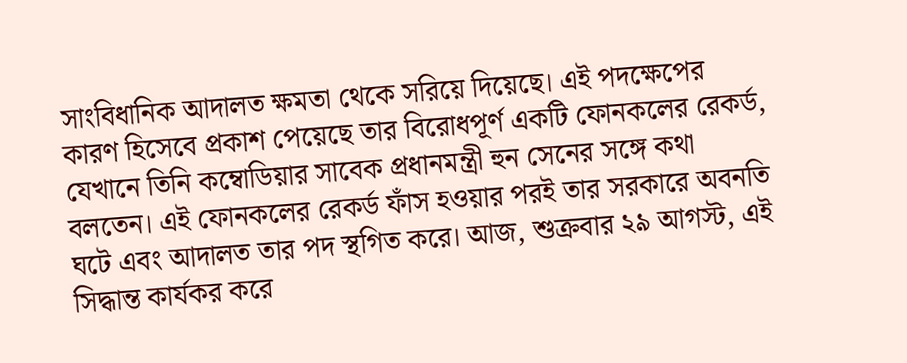সাংবিধানিক আদালত ক্ষমতা থেকে সরিয়ে দিয়েছে। এই পদক্ষেপের কারণ হিসেবে প্রকাশ পেয়েছে তার বিরোধপূর্ণ একটি ফোনকলের রেকর্ড, যেখানে তিনি কম্বোডিয়ার সাবেক প্রধানমন্ত্রী হুন সেনের সঙ্গে কথা বলতেন। এই ফোনকলের রেকর্ড ফাঁস হওয়ার পরই তার সরকারে অবনতি ঘটে এবং আদালত তার পদ স্থগিত করে। আজ, শুক্রবার ২৯ আগস্ট, এই সিদ্ধান্ত কার্যকর করে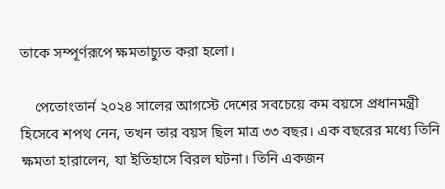তাকে সম্পূর্ণরূপে ক্ষমতাচ্যুত করা হলো।

    পেতোংতার্ন ২০২৪ সালের আগস্টে দেশের সবচেয়ে কম বয়সে প্রধানমন্ত্রী হিসেবে শপথ নেন, তখন তার বয়স ছিল মাত্র ৩৩ বছর। এক বছরের মধ্যে তিনি ক্ষমতা হারালেন, যা ইতিহাসে বিরল ঘটনা। তিনি একজন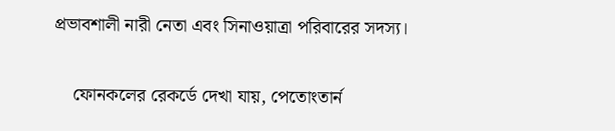প্রভাবশালী নারী নেতা এবং সিনাওয়াত্রা পরিবারের সদস্য।

    ফোনকলের রেকর্ডে দেখা যায়, পেতোংতার্ন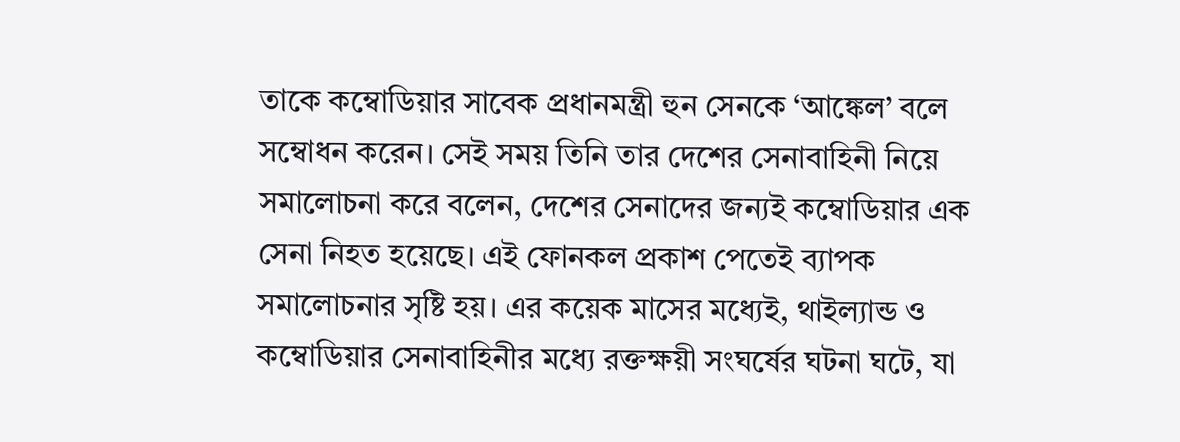তাকে কম্বোডিয়ার সাবেক প্রধানমন্ত্রী হুন সেনকে ‘আঙ্কেল’ বলে সম্বোধন করেন। সেই সময় তিনি তার দেশের সেনাবাহিনী নিয়ে সমালোচনা করে বলেন, দেশের সেনাদের জন্যই কম্বোডিয়ার এক সেনা নিহত হয়েছে। এই ফোনকল প্রকাশ পেতেই ব্যাপক সমালোচনার সৃষ্টি হয়। এর কয়েক মাসের মধ্যেই, থাইল্যান্ড ও কম্বোডিয়ার সেনাবাহিনীর মধ্যে রক্তক্ষয়ী সংঘর্ষের ঘটনা ঘটে, যা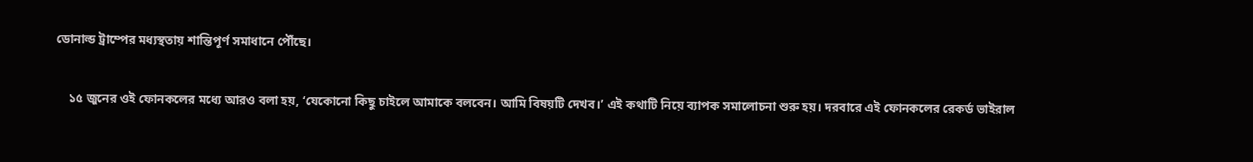ডোনাল্ড ট্রাম্পের মধ্যস্থতায় শান্তিপূর্ণ সমাধানে পৌঁছে।

    ১৫ জুনের ওই ফোনকলের মধ্যে আরও বলা হয়, ‘যেকোনো কিছু চাইলে আমাকে বলবেন। আমি বিষয়টি দেখব।’ এই কথাটি নিয়ে ব্যাপক সমালোচনা শুরু হয়। দরবারে এই ফোনকলের রেকর্ড ভাইরাল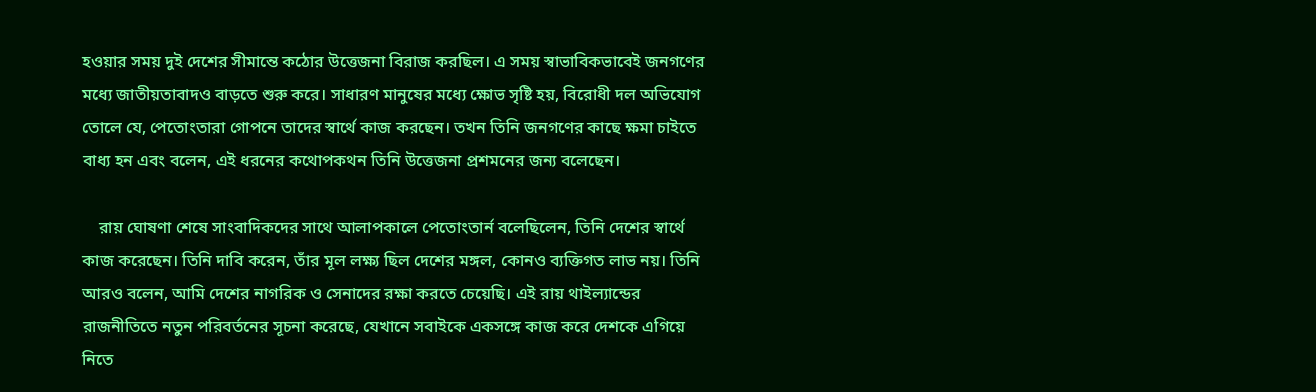হওয়ার সময় দুই দেশের সীমান্তে কঠোর উত্তেজনা বিরাজ করছিল। এ সময় স্বাভাবিকভাবেই জনগণের মধ্যে জাতীয়তাবাদও বাড়তে শুরু করে। সাধারণ মানুষের মধ্যে ক্ষোভ সৃষ্টি হয়, বিরোধী দল অভিযোগ তোলে যে, পেতোংতারা গোপনে তাদের স্বার্থে কাজ করছেন। তখন তিনি জনগণের কাছে ক্ষমা চাইতে বাধ্য হন এবং বলেন, এই ধরনের কথোপকথন তিনি উত্তেজনা প্রশমনের জন্য বলেছেন।

    রায় ঘোষণা শেষে সাংবাদিকদের সাথে আলাপকালে পেতোংতার্ন বলেছিলেন, তিনি দেশের স্বার্থে কাজ করেছেন। তিনি দাবি করেন, তাঁর মূল লক্ষ্য ছিল দেশের মঙ্গল, কোনও ব্যক্তিগত লাভ নয়। তিনি আরও বলেন, আমি দেশের নাগরিক ও সেনাদের রক্ষা করতে চেয়েছি। এই রায় থাইল্যান্ডের রাজনীতিতে নতুন পরিবর্তনের সূচনা করেছে, যেখানে সবাইকে একসঙ্গে কাজ করে দেশকে এগিয়ে নিতে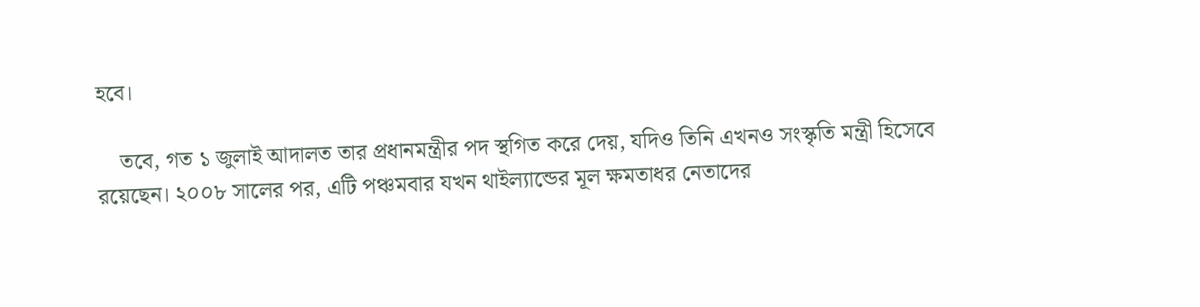হবে।

    তবে, গত ১ জুলাই আদালত তার প্রধানমন্ত্রীর পদ স্থগিত করে দেয়, যদিও তিনি এখনও সংস্কৃতি মন্ত্রী হিসেবে রয়েছেন। ২০০৮ সালের পর, এটি পঞ্চমবার যখন থাইল্যান্ডের মূল ক্ষমতাধর নেতাদের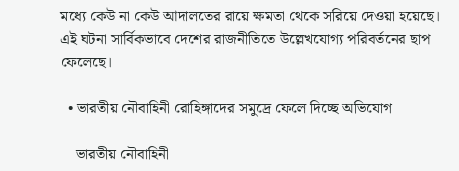মধ্যে কেউ না কেউ আদালতের রায়ে ক্ষমতা থেকে সরিয়ে দেওয়া হয়েছে। এই ঘটনা সার্বিকভাবে দেশের রাজনীতিতে উল্লেখযোগ্য পরিবর্তনের ছাপ ফেলেছে।

  • ভারতীয় নৌবাহিনী রোহিঙ্গাদের সমুদ্রে ফেলে দিচ্ছে অভিযোগ

    ভারতীয় নৌবাহিনী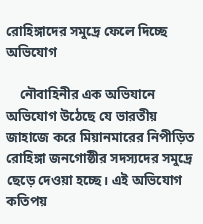রোহিঙ্গাদের সমুদ্রে ফেলে দিচ্ছে অভিযোগ

    নৌবাহিনীর এক অভিযানে অভিযোগ উঠেছে যে ভারতীয় জাহাজে করে মিয়ানমারের নিপীড়িত রোহিঙ্গা জনগোষ্ঠীর সদস্যদের সমুদ্রে ছেড়ে দেওয়া হচ্ছে। এই অভিযোগ কতিপয়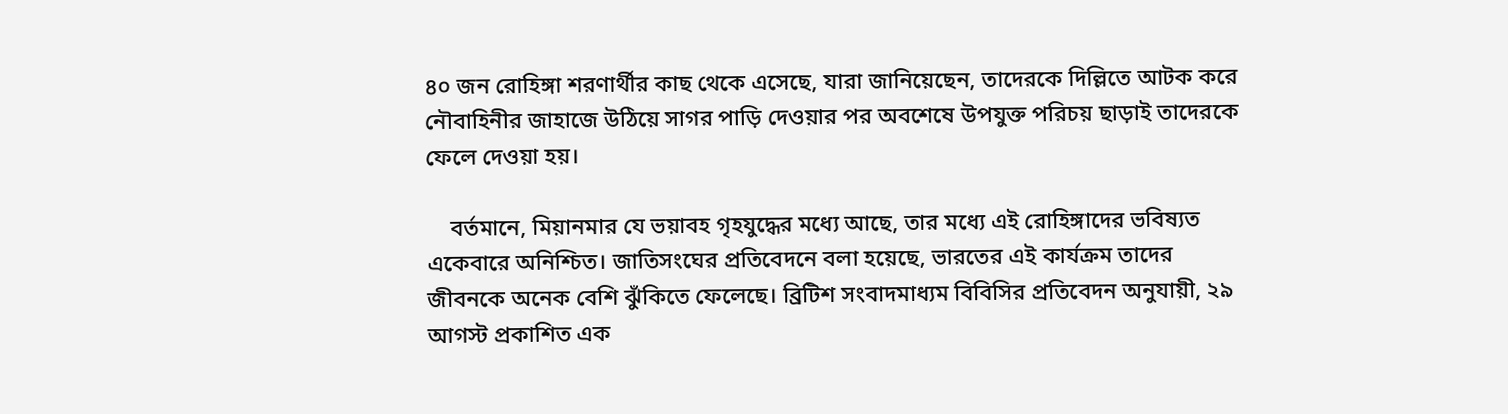৪০ জন রোহিঙ্গা শরণার্থীর কাছ থেকে এসেছে, যারা জানিয়েছেন, তাদেরকে দিল্লিতে আটক করে নৌবাহিনীর জাহাজে উঠিয়ে সাগর পাড়ি দেওয়ার পর অবশেষে উপযুক্ত পরিচয় ছাড়াই তাদেরকে ফেলে দেওয়া হয়।

    বর্তমানে, মিয়ানমার যে ভয়াবহ গৃহযুদ্ধের মধ্যে আছে, তার মধ্যে এই রোহিঙ্গাদের ভবিষ্যত একেবারে অনিশ্চিত। জাতিসংঘের প্রতিবেদনে বলা হয়েছে, ভারতের এই কার্যক্রম তাদের জীবনকে অনেক বেশি ঝুঁকিতে ফেলেছে। ব্রিটিশ সংবাদমাধ্যম বিবিসির প্রতিবেদন অনুযায়ী, ২৯ আগস্ট প্রকাশিত এক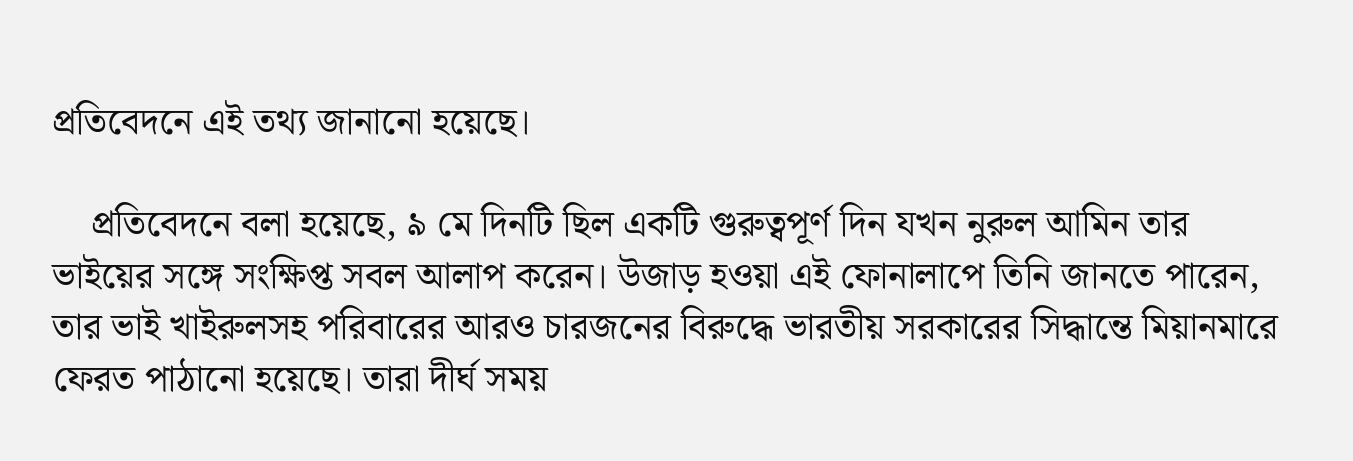প্রতিবেদনে এই তথ্য জানানো হয়েছে।

    প্রতিবেদনে বলা হয়েছে, ৯ মে দিনটি ছিল একটি গুরুত্বপূর্ণ দিন যখন নুরুল আমিন তার ভাইয়ের সঙ্গে সংক্ষিপ্ত সবল আলাপ করেন। উজাড় হওয়া এই ফোনালাপে তিনি জানতে পারেন, তার ভাই খাইরুলসহ পরিবারের আরও চারজনের বিরুদ্ধে ভারতীয় সরকারের সিদ্ধান্তে মিয়ানমারে ফেরত পাঠানো হয়েছে। তারা দীর্ঘ সময়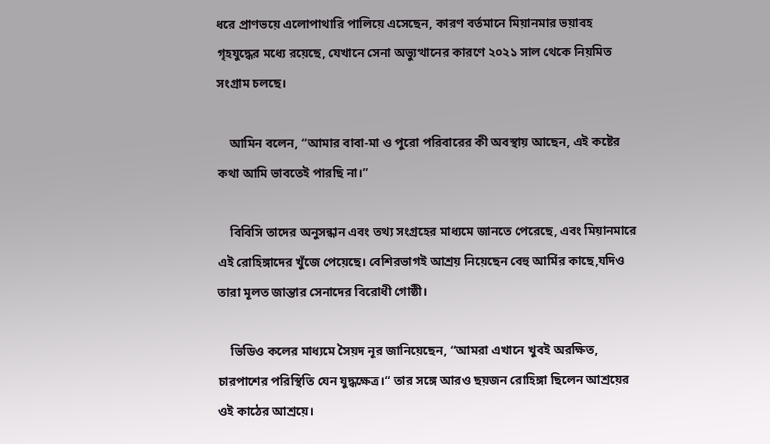ধরে প্রাণভয়ে এলোপাথারি পালিয়ে এসেছেন, কারণ বর্তমানে মিয়ানমার ভয়াবহ গৃহযুদ্ধের মধ্যে রয়েছে, যেখানে সেনা অভ্যুত্থানের কারণে ২০২১ সাল থেকে নিয়মিত সংগ্রাম চলছে।

    আমিন বলেন, “আমার বাবা-মা ও পুরো পরিবারের কী অবস্থায় আছেন, এই কষ্টের কথা আমি ভাবতেই পারছি না।”

    বিবিসি তাদের অনুসন্ধান এবং তথ্য সংগ্রহের মাধ্যমে জানতে পেরেছে, এবং মিয়ানমারে এই রোহিঙ্গাদের খুঁজে পেয়েছে। বেশিরভাগই আশ্রয় নিয়েছেন বেহু আর্মির কাছে,যদিও তারা মূলত জান্তার সেনাদের বিরোধী গোষ্ঠী।

    ভিডিও কলের মাধ্যমে সৈয়দ নূর জানিয়েছেন, “আমরা এখানে খুবই অরক্ষিত, চারপাশের পরিস্থিতি যেন যুদ্ধক্ষেত্র।“ তার সঙ্গে আরও ছয়জন রোহিঙ্গা ছিলেন আশ্রয়ের ওই কাঠের আশ্রয়ে।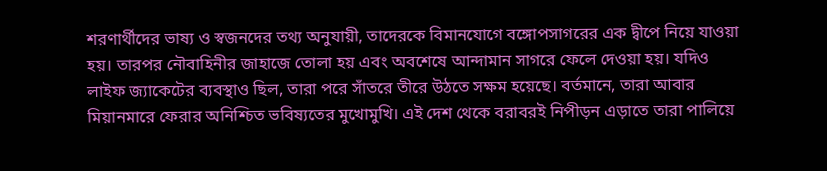শরণার্থীদের ভাষ্য ও স্বজনদের তথ্য অনুযায়ী, তাদেরকে বিমানযোগে বঙ্গোপসাগরের এক দ্বীপে নিয়ে যাওয়া হয়। তারপর নৌবাহিনীর জাহাজে তোলা হয় এবং অবশেষে আন্দামান সাগরে ফেলে দেওয়া হয়। যদিও লাইফ জ্যাকেটের ব্যবস্থাও ছিল, তারা পরে সাঁতরে তীরে উঠতে সক্ষম হয়েছে। বর্তমানে, তারা আবার মিয়ানমারে ফেরার অনিশ্চিত ভবিষ্যতের মুখোমুখি। এই দেশ থেকে বরাবরই নিপীড়ন এড়াতে তারা পালিয়ে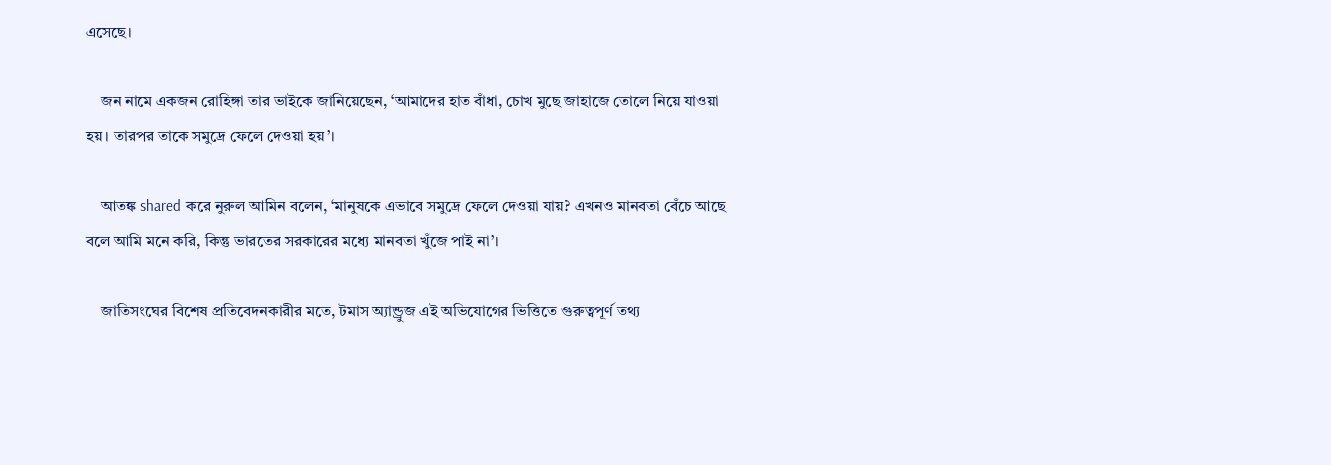এসেছে।

    জন নামে একজন রোহিঙ্গা তার ভাইকে জানিয়েছেন, ‘আমাদের হাত বাঁধা, চোখ মুছে জাহাজে তোলে নিয়ে যাওয়া হয়। তারপর তাকে সমুদ্রে ফেলে দেওয়া হয়’।

    আতঙ্ক shared করে নুরুল আমিন বলেন, ‘মানুষকে এভাবে সমুদ্রে ফেলে দেওয়া যায়? এখনও মানবতা বেঁচে আছে বলে আমি মনে করি, কিন্তু ভারতের সরকারের মধ্যে মানবতা খুঁজে পাই না’।

    জাতিসংঘের বিশেষ প্রতিবেদনকারীর মতে, টমাস অ্যান্ড্রুজ এই অভিযোগের ভিত্তিতে গুরুত্বপূর্ণ তথ্য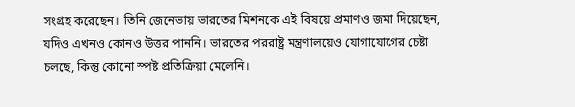সংগ্রহ করেছেন। তিনি জেনেভায় ভারতের মিশনকে এই বিষয়ে প্রমাণও জমা দিয়েছেন, যদিও এখনও কোনও উত্তর পাননি। ভারতের পররাষ্ট্র মন্ত্রণালয়েও যোগাযোগের চেষ্টা চলছে, কিন্তু কোনো স্পষ্ট প্রতিক্রিয়া মেলেনি।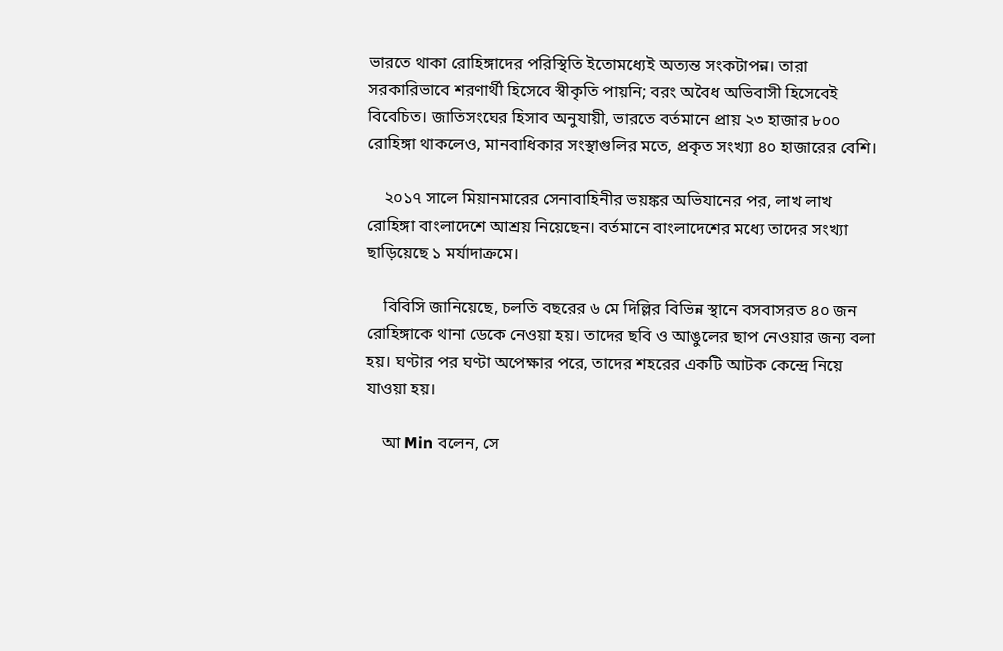ভারতে থাকা রোহিঙ্গাদের পরিস্থিতি ইতোমধ্যেই অত্যন্ত সংকটাপন্ন। তারা সরকারিভাবে শরণার্থী হিসেবে স্বীকৃতি পায়নি; বরং অবৈধ অভিবাসী হিসেবেই বিবেচিত। জাতিসংঘের হিসাব অনুযায়ী, ভারতে বর্তমানে প্রায় ২৩ হাজার ৮০০ রোহিঙ্গা থাকলেও, মানবাধিকার সংস্থাগুলির মতে, প্রকৃত সংখ্যা ৪০ হাজারের বেশি।

    ২০১৭ সালে মিয়ানমারের সেনাবাহিনীর ভয়ঙ্কর অভিযানের পর, লাখ লাখ রোহিঙ্গা বাংলাদেশে আশ্রয় নিয়েছেন। বর্তমানে বাংলাদেশের মধ্যে তাদের সংখ্যা ছাড়িয়েছে ১ মর্যাদাক্রমে।

    বিবিসি জানিয়েছে, চলতি বছরের ৬ মে দিল্লির বিভিন্ন স্থানে বসবাসরত ৪০ জন রোহিঙ্গাকে থানা ডেকে নেওয়া হয়। তাদের ছবি ও আঙুলের ছাপ নেওয়ার জন্য বলা হয়। ঘণ্টার পর ঘণ্টা অপেক্ষার পরে, তাদের শহরের একটি আটক কেন্দ্রে নিয়ে যাওয়া হয়।

    আ Min বলেন, সে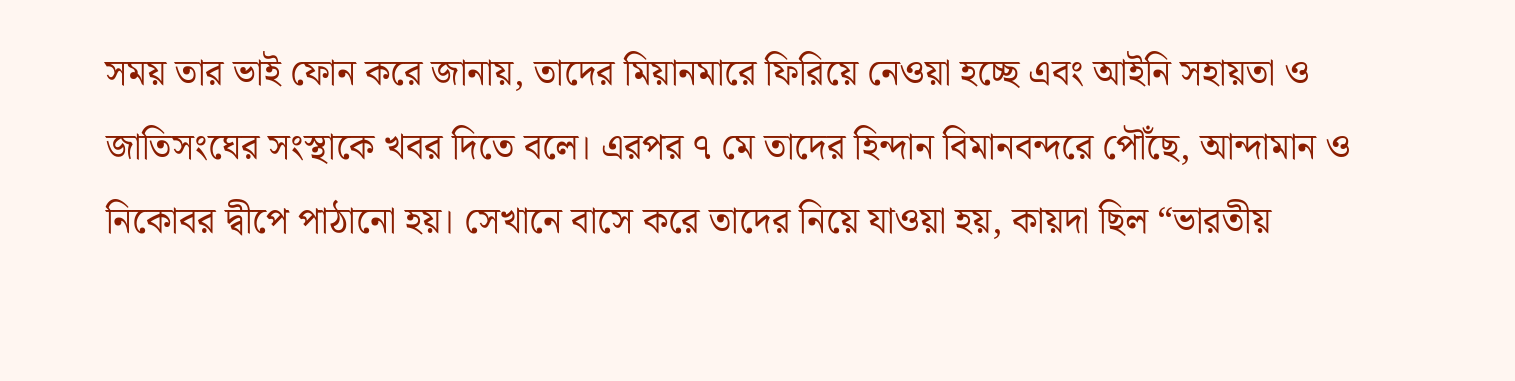সময় তার ভাই ফোন করে জানায়, তাদের মিয়ানমারে ফিরিয়ে নেওয়া হচ্ছে এবং আইনি সহায়তা ও জাতিসংঘের সংস্থাকে খবর দিতে বলে। এরপর ৭ মে তাদের হিন্দান বিমানবন্দরে পৌঁছে, আন্দামান ও নিকোবর দ্বীপে পাঠানো হয়। সেখানে বাসে করে তাদের নিয়ে যাওয়া হয়, কায়দা ছিল “ভারতীয়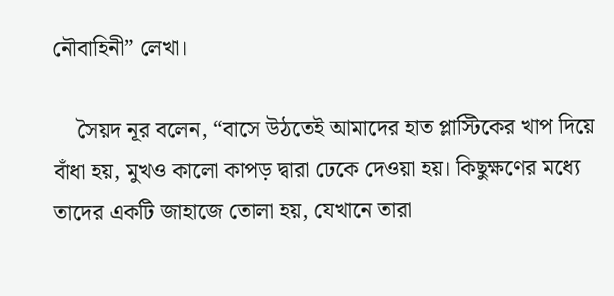নৌবাহিনী” লেখা।

    সৈয়দ নূর বলেন, “বাসে উঠতেই আমাদের হাত প্লাস্টিকের খাপ দিয়ে বাঁধা হয়, মুখও কালো কাপড় দ্বারা ঢেকে দেওয়া হয়। কিছুক্ষণের মধ্যে তাদের একটি জাহাজে তোলা হয়, যেখানে তারা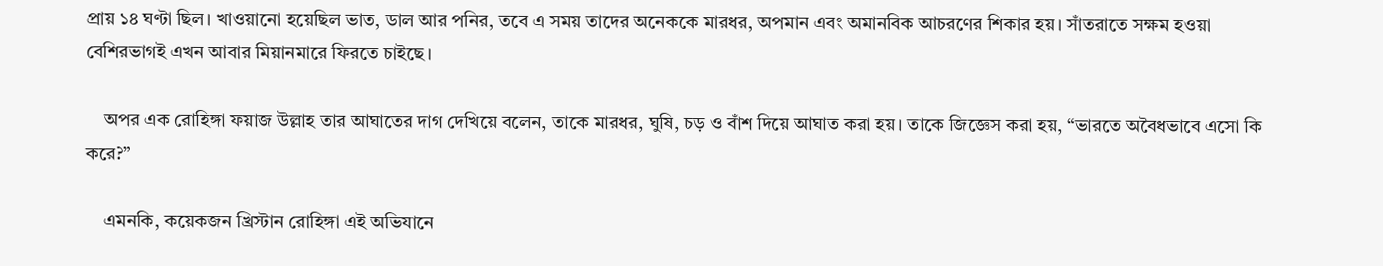প্রায় ১৪ ঘণ্টা ছিল। খাওয়ানো হয়েছিল ভাত, ডাল আর পনির, তবে এ সময় তাদের অনেককে মারধর, অপমান এবং অমানবিক আচরণের শিকার হয়। সাঁতরাতে সক্ষম হওয়া বেশিরভাগই এখন আবার মিয়ানমারে ফিরতে চাইছে।

    অপর এক রোহিঙ্গা ফয়াজ উল্লাহ তার আঘাতের দাগ দেখিয়ে বলেন, তাকে মারধর, ঘুষি, চড় ও বাঁশ দিয়ে আঘাত করা হয়। তাকে জিজ্ঞেস করা হয়, “ভারতে অবৈধভাবে এসো কি করে?”

    এমনকি, কয়েকজন খ্রিস্টান রোহিঙ্গা এই অভিযানে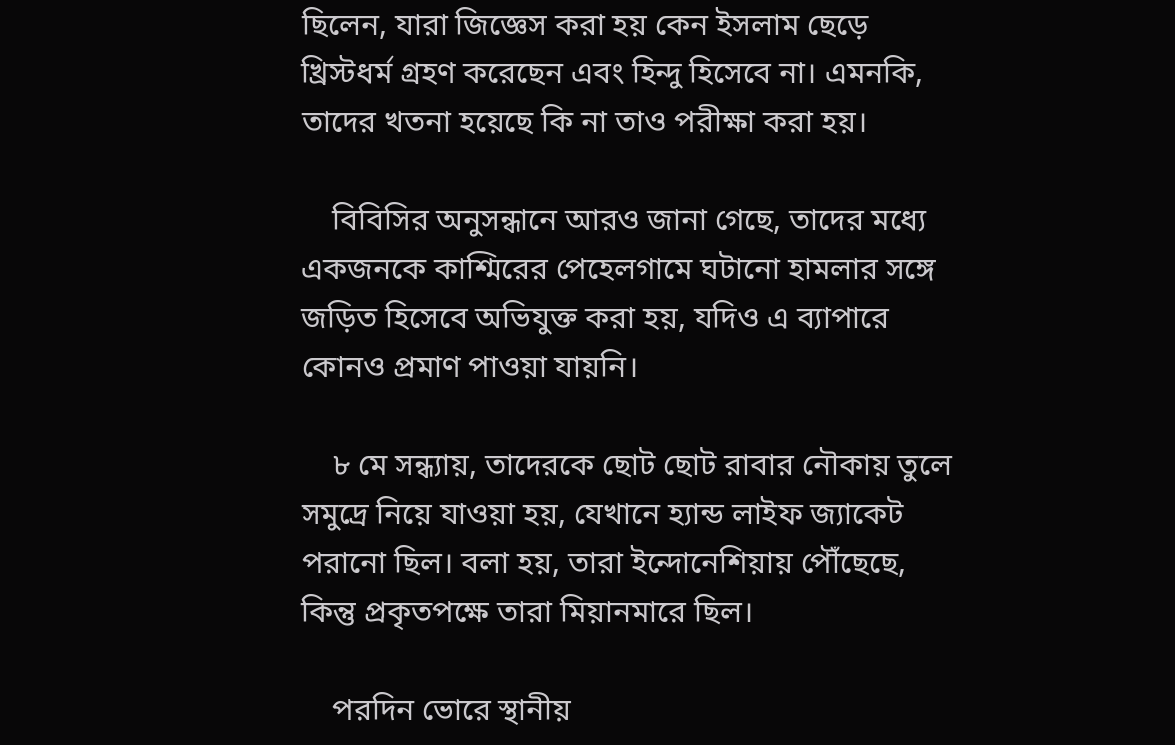ছিলেন, যারা জিজ্ঞেস করা হয় কেন ইসলাম ছেড়ে খ্রিস্টধর্ম গ্রহণ করেছেন এবং হিন্দু হিসেবে না। এমনকি, তাদের খতনা হয়েছে কি না তাও পরীক্ষা করা হয়।

    বিবিসির অনুসন্ধানে আরও জানা গেছে, তাদের মধ্যে একজনকে কাশ্মিরের পেহেলগামে ঘটানো হামলার সঙ্গে জড়িত হিসেবে অভিযুক্ত করা হয়, যদিও এ ব্যাপারে কোনও প্রমাণ পাওয়া যায়নি।

    ৮ মে সন্ধ্যায়, তাদেরকে ছোট ছোট রাবার নৌকায় তুলে সমুদ্রে নিয়ে যাওয়া হয়, যেখানে হ্যান্ড লাইফ জ্যাকেট পরানো ছিল। বলা হয়, তারা ইন্দোনেশিয়ায় পৌঁছেছে, কিন্তু প্রকৃতপক্ষে তারা মিয়ানমারে ছিল।

    পরদিন ভোরে স্থানীয়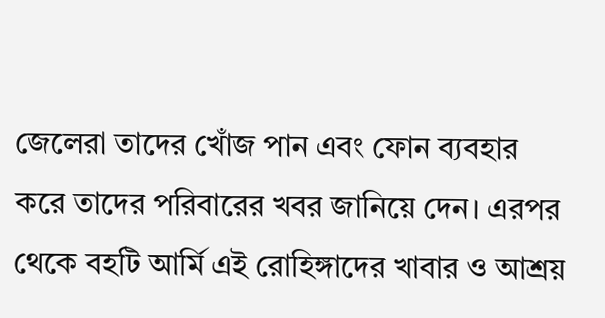জেলেরা তাদের খোঁজ পান এবং ফোন ব্যবহার করে তাদের পরিবারের খবর জানিয়ে দেন। এরপর থেকে বহটি আর্মি এই রোহিঙ্গাদের খাবার ও আশ্রয়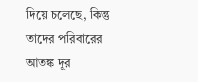দিয়ে চলেছে, কিন্তু তাদের পরিবারের আতঙ্ক দূর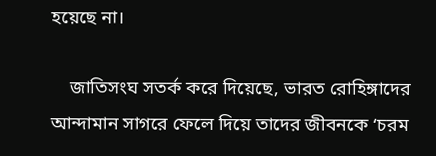হয়েছে না।

    জাতিসংঘ সতর্ক করে দিয়েছে, ভারত রোহিঙ্গাদের আন্দামান সাগরে ফেলে দিয়ে তাদের জীবনকে ‘চরম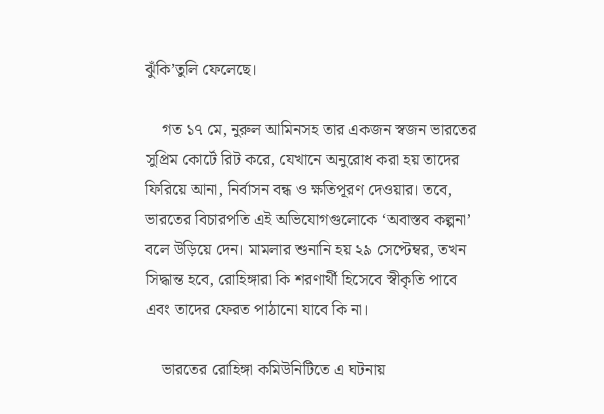ঝুঁকি’তুলি ফেলেছে।

    গত ১৭ মে, নুরুল আমিনসহ তার একজন স্বজন ভারতের সুপ্রিম কোর্টে রিট করে, যেখানে অনুরোধ করা হয় তাদের ফিরিয়ে আনা, নির্বাসন বন্ধ ও ক্ষতিপূরণ দেওয়ার। তবে, ভারতের বিচারপতি এই অভিযোগগুলোকে ‘অবাস্তব কল্পনা’ বলে উড়িয়ে দেন। মামলার শুনানি হয় ২৯ সেপ্টেম্বর, তখন সিদ্ধান্ত হবে, রোহিঙ্গারা কি শরণার্থী হিসেবে স্বীকৃতি পাবে এবং তাদের ফেরত পাঠানো যাবে কি না।

    ভারতের রোহিঙ্গা কমিউনিটিতে এ ঘটনায়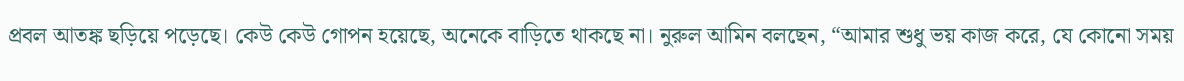প্রবল আতঙ্ক ছড়িয়ে পড়েছে। কেউ কেউ গোপন হয়েছে, অনেকে বাড়িতে থাকছে না। নুরুল আমিন বলছেন, “আমার শুধু ভয় কাজ করে, যে কোনো সময়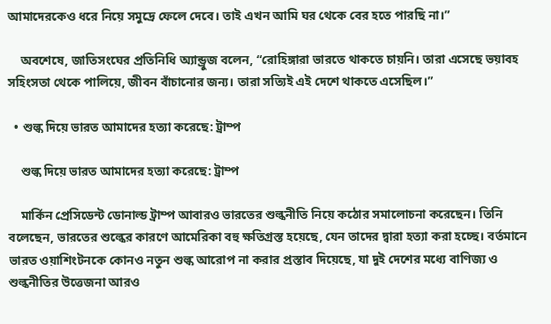আমাদেরকেও ধরে নিয়ে সমুদ্রে ফেলে দেবে। তাই এখন আমি ঘর থেকে বের হতে পারছি না।”

    অবশেষে, জাতিসংঘের প্রতিনিধি অ্যান্ড্রুজ বলেন, “রোহিঙ্গারা ভারতে থাকতে চায়নি। তারা এসেছে ভয়াবহ সহিংসতা থেকে পালিয়ে, জীবন বাঁচানোর জন্য। তারা সত্যিই এই দেশে থাকতে এসেছিল।”

  • শুল্ক দিয়ে ভারত আমাদের হত্যা করেছে: ট্রাম্প

    শুল্ক দিয়ে ভারত আমাদের হত্যা করেছে: ট্রাম্প

    মার্কিন প্রেসিডেন্ট ডোনাল্ড ট্রাম্প আবারও ভারতের শুল্কনীতি নিয়ে কঠোর সমালোচনা করেছেন। তিনি বলেছেন, ভারতের শুল্কের কারণে আমেরিকা বহু ক্ষতিগ্রস্ত হয়েছে, যেন তাদের দ্বারা হত্যা করা হচ্ছে। বর্তমানে ভারত ওয়াশিংটনকে কোনও নতুন শুল্ক আরোপ না করার প্রস্তাব দিয়েছে, যা দুই দেশের মধ্যে বাণিজ্য ও শুল্কনীতির উত্তেজনা আরও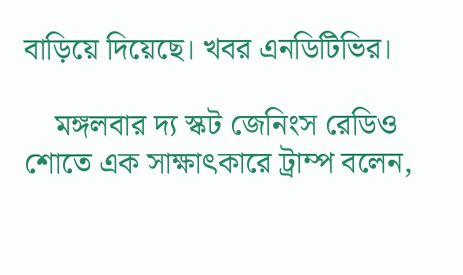বাড়িয়ে দিয়েছে। খবর এনডিটিভির।

    মঙ্গলবার দ্য স্কট জেনিংস রেডিও শোতে এক সাক্ষাৎকারে ট্রাম্প বলেন,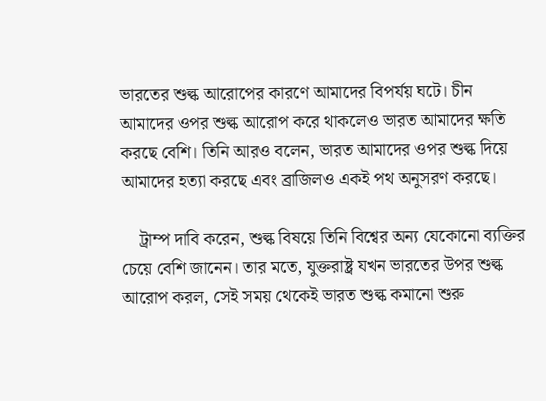ভারতের শুল্ক আরোপের কারণে আমাদের বিপর্যয় ঘটে। চীন আমাদের ওপর শুল্ক আরোপ করে থাকলেও ভারত আমাদের ক্ষতি করছে বেশি। তিনি আরও বলেন, ভারত আমাদের ওপর শুল্ক দিয়ে আমাদের হত্যা করছে এবং ব্রাজিলও একই পথ অনুসরণ করছে।

    ট্রাম্প দাবি করেন, শুল্ক বিষয়ে তিনি বিশ্বের অন্য যেকোনো ব্যক্তির চেয়ে বেশি জানেন। তার মতে, যুক্তরাষ্ট্র যখন ভারতের উপর শুল্ক আরোপ করল, সেই সময় থেকেই ভারত শুল্ক কমানো শুরু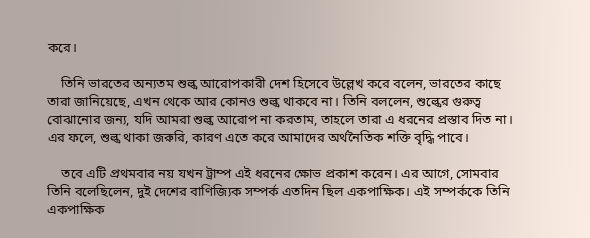করে।

    তিনি ভারতের অন্যতম শুল্ক আরোপকারী দেশ হিসেবে উল্লেখ করে বলেন, ভারতের কাছে তারা জানিয়েছে, এখন থেকে আর কোনও শুল্ক থাকবে না। তিনি বললেন, শুল্কের গুরুত্ব বোঝানোর জন্য, যদি আমরা শুল্ক আরোপ না করতাম, তাহলে তারা এ ধরনের প্রস্তাব দিত না। এর ফলে, শুল্ক থাকা জরুরি, কারণ এতে করে আমাদের অর্থনৈতিক শক্তি বৃদ্ধি পাবে।

    তবে এটি প্রথমবার নয় যখন ট্রাম্প এই ধরনের ক্ষোভ প্রকাশ করেন। এর আগে, সোমবার তিনি বলেছিলেন, দুই দেশের বাণিজ্যিক সম্পর্ক এতদিন ছিল একপাক্ষিক। এই সম্পর্ককে তিনি একপাক্ষিক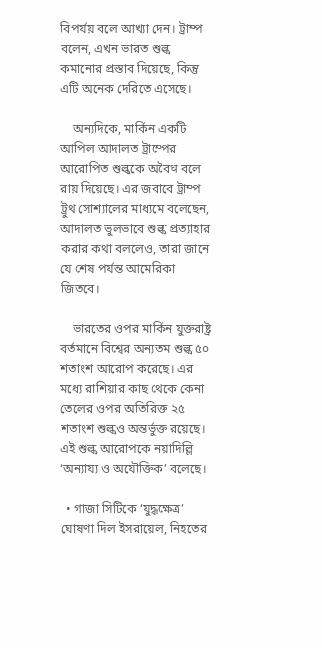বিপর্যয় বলে আখ্যা দেন। ট্রাম্প বলেন, এখন ভারত শুল্ক কমানোর প্রস্তাব দিয়েছে, কিন্তু এটি অনেক দেরিতে এসেছে।

    অন্যদিকে, মার্কিন একটি আপিল আদালত ট্রাম্পের আরোপিত শুল্ককে অবৈध বলে রায় দিয়েছে। এর জবাবে ট্রাম্প ট্রুথ সোশ্যালের মাধ্যমে বলেছেন, আদালত ভুলভাবে শুল্ক প্রত্যাহার করার কথা বললেও, তারা জানে যে শেষ পর্যন্ত আমেরিকা জিতবে।

    ভারতের ওপর মার্কিন যুক্তরাষ্ট্র বর্তমানে বিশ্বের অন্যতম শুল্ক ৫০ শতাংশ আরোপ করেছে। এর মধ্যে রাশিয়ার কাছ থেকে কেনা তেলের ওপর অতিরিক্ত ২৫ শতাংশ শুল্কও অন্তর্ভুক্ত রয়েছে। এই শুল্ক আরোপকে নয়াদিল্লি ‘অন্যায্য ও অযৌক্তিক’ বলেছে।

  • গাজা সিটিকে ‘যুদ্ধক্ষেত্র’ ঘোষণা দিল ইসরায়েল, নিহতের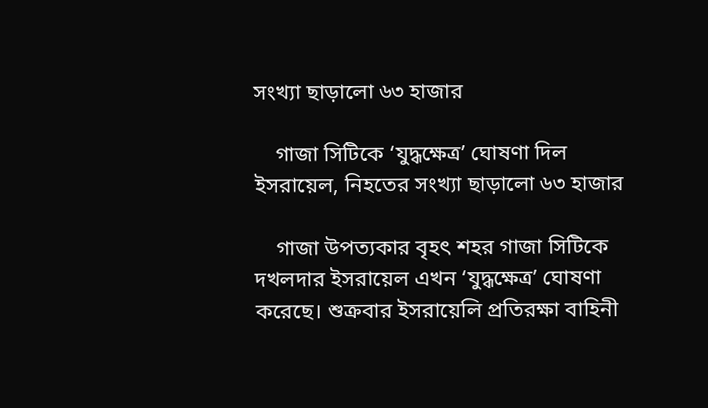সংখ্যা ছাড়ালো ৬৩ হাজার

    গাজা সিটিকে ‘যুদ্ধক্ষেত্র’ ঘোষণা দিল ইসরায়েল, নিহতের সংখ্যা ছাড়ালো ৬৩ হাজার

    গাজা উপত্যকার বৃহৎ শহর গাজা সিটিকে দখলদার ইসরায়েল এখন ‘যুদ্ধক্ষেত্র’ ঘোষণা করেছে। শুক্রবার ইসরায়েলি প্রতিরক্ষা বাহিনী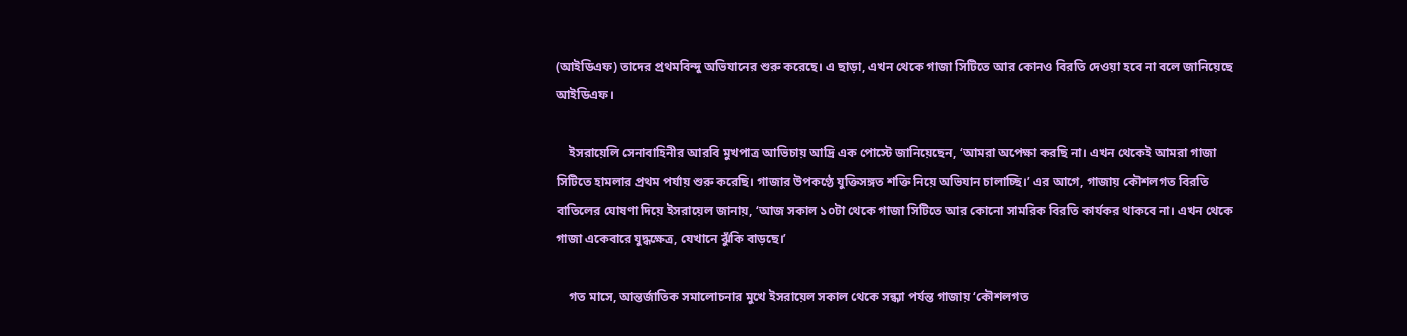(আইডিএফ) তাদের প্রথমবিন্দু অভিযানের শুরু করেছে। এ ছাড়া, এখন থেকে গাজা সিটিতে আর কোনও বিরতি দেওয়া হবে না বলে জানিয়েছে আইডিএফ।

    ইসরায়েলি সেনাবাহিনীর আরবি মুখপাত্র আভিচায় আদ্রি এক পোস্টে জানিয়েছেন, ‘আমরা অপেক্ষা করছি না। এখন থেকেই আমরা গাজা সিটিতে হামলার প্রথম পর্যায় শুরু করেছি। গাজার উপকণ্ঠে যুক্তিসঙ্গত শক্তি নিয়ে অভিযান চালাচ্ছি।’ এর আগে, গাজায় কৌশলগত বিরতি বাতিলের ঘোষণা দিয়ে ইসরায়েল জানায়, ‘আজ সকাল ১০টা থেকে গাজা সিটিতে আর কোনো সামরিক বিরতি কার্যকর থাকবে না। এখন থেকে গাজা একেবারে যুদ্ধক্ষেত্র, যেখানে ঝুঁকি বাড়ছে।’

    গত মাসে, আন্তর্জাতিক সমালোচনার মুখে ইসরায়েল সকাল থেকে সন্ধ্যা পর্যন্ত গাজায় ‘কৌশলগত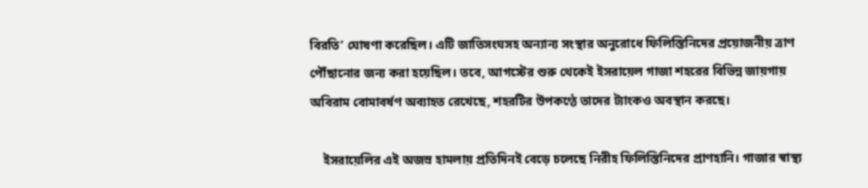বিরতি’ ঘোষণা করেছিল। এটি জাতিসংঘসহ অন্যান্য সংস্থার অনুরোধে ফিলিস্তিনিদের প্রয়োজনীয় ত্রাণ পৌঁছানোর জন্য করা হয়েছিল। তবে, আগস্টের শুরু থেকেই ইসরায়েল গাজা শহরের বিভিন্ন জায়গায় অবিরাম বোমাবর্ষণ অব্যাহত রেখেছে, শহরটির উপকণ্ঠে তাদের ট্যাংকও অবস্থান করছে।

    ইসরায়েলির এই অজস্র হামলায় প্রতিদিনই বেড়ে চলেছে নিরীহ ফিলিস্তিনিদের প্রাণহানি। গাজার স্বাস্থ্য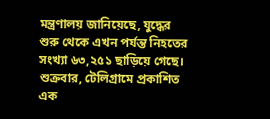মন্ত্রণালয় জানিয়েছে, যুদ্ধের শুরু থেকে এখন পর্যন্ত নিহতের সংখ্যা ৬৩,২৫১ ছাড়িয়ে গেছে। শুক্রবার, টেলিগ্রামে প্রকাশিত এক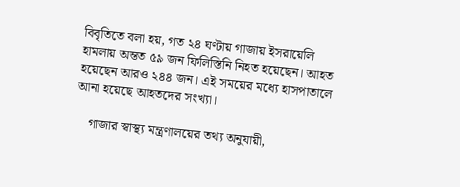বিবৃতিতে বলা হয়, গত ২৪ ঘণ্টায় গাজায় ইসরায়েলি হামলায় অন্তত ৫৯ জন ফিলিস্তিনি নিহত হয়েছেন। আহত হয়েছেন আরও ২৪৪ জন। এই সময়ের মধ্যে হাসপাতালে আনা হয়েছে আহতদের সংখ্যা।

    গাজার স্বাস্থ্য মন্ত্রণালয়ের তথ্য অনুযায়ী,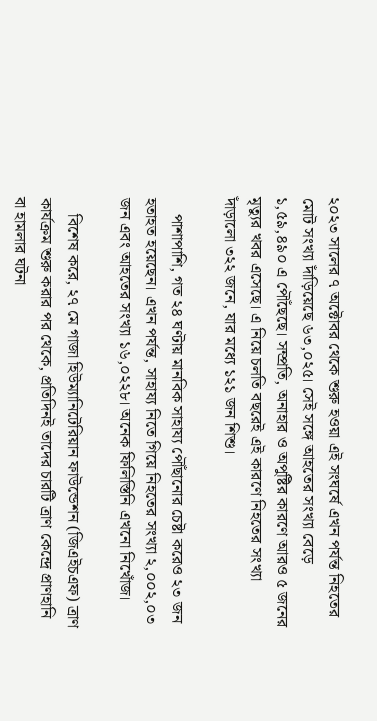২০২৩ সালের ৭ অক্টোবর থেকে শুরু হওয়া এই সংঘর্ষে এখন পর্যন্ত নিহতের মোট সংখ্যা দাঁড়িয়েছে ৬৩,০২৫। সেই সঙ্গে আহতের সংখ্যা বেড়ে ১,৫৯,৪৯০ এ পৌঁছেছে। সম্প্রতি, অনাহার ও অপুষ্টির কারণে আরও ৫ জনের মৃত্যুর খবর এসেছে। এ নিয়ে চলতি বছরেই এই কারণে নিহতের সংখ্যা দাঁড়ালো ৩২২ জনে, যার মধ্যে ১২১ জন শিশু।

    পাশাপাশি, গত ২৪ ঘণ্টায় মানবিক সাহায্য পৌঁছানোর চেষ্টা করেও ২৩ জন হতাহত হয়েছেন। এখন পর্যন্ত, সাহায্য নিতে গিয়ে নিহতের সংখ্যা ২,০০২,০৩ জন এবং আহতের সংখ্যা ১৬,০২২৮। অনেক ফিলিস্তিনি এখনো নিখোঁজ।

    বিশেষ করে, ২৭ মে গাজা হিউম্যানিটেরিয়ান ফাউন্ডেশন (জিএইচএফ) ত্রাণ কার্যক্রম শুরু করার পর থেকে, প্রতিদিনই তাদের চারটি ত্রাণ কেন্দ্রে প্রাণহানি বা হামলার ঘটনা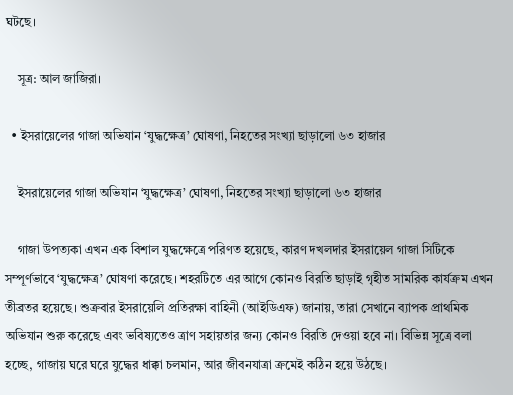ঘটছে।

    সূত্র: আল জাজিরা।

  • ইসরায়েলের গাজা অভিযান ‘যুদ্ধক্ষেত্র’ ঘোষণা, নিহতের সংখ্যা ছাড়ালো ৬৩ হাজার

    ইসরায়েলের গাজা অভিযান ‘যুদ্ধক্ষেত্র’ ঘোষণা, নিহতের সংখ্যা ছাড়ালো ৬৩ হাজার

    গাজা উপত্যকা এখন এক বিশাল যুদ্ধক্ষেত্রে পরিণত হয়েছে, কারণ দখলদার ইসরায়েল গাজা সিটিকে সম্পূর্ণভাবে ‘যুদ্ধক্ষেত্র’ ঘোষণা করেছে। শহরটিতে এর আগে কোনও বিরতি ছাড়াই গৃহীত সামরিক কার্যক্রম এখন তীব্রতর হয়েছে। শুক্রবার ইসরায়েলি প্রতিরক্ষা বাহিনী (আইডিএফ) জানায়, তারা সেখানে ব্যাপক প্রাথমিক অভিযান শুরু করেছে এবং ভবিষ্যতেও ত্রাণ সহায়তার জন্য কোনও বিরতি দেওয়া হবে না। বিভিন্ন সূত্রে বলা হচ্ছে, গাজায় ঘরে ঘরে যুদ্ধের ধাক্কা চলমান, আর জীবনযাত্রা ক্রমেই কঠিন হয়ে উঠছে।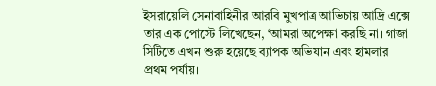ইসরায়েলি সেনাবাহিনীর আরবি মুখপাত্র আভিচায় আদ্রি এক্সে তার এক পোস্টে লিখেছেন, ‘আমরা অপেক্ষা করছি না। গাজা সিটিতে এখন শুরু হয়েছে ব্যাপক অভিযান এবং হামলার প্রথম পর্যায়।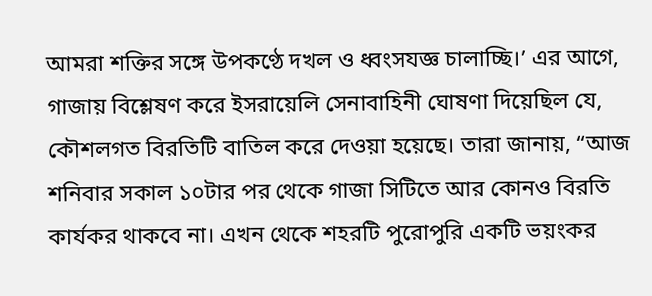আমরা শক্তির সঙ্গে উপকণ্ঠে দখল ও ধ্বংসযজ্ঞ চালাচ্ছি।’ এর আগে, গাজায় বিশ্লেষণ করে ইসরায়েলি সেনাবাহিনী ঘোষণা দিয়েছিল যে, কৌশলগত বিরতিটি বাতিল করে দেওয়া হয়েছে। তারা জানায়, “আজ শনিবার সকাল ১০টার পর থেকে গাজা সিটিতে আর কোনও বিরতি কার্যকর থাকবে না। এখন থেকে শহরটি পুরোপুরি একটি ভয়ংকর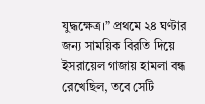যুদ্ধক্ষেত্র।” প্রথমে ২৪ ঘণ্টার জন্য সাময়িক বিরতি দিয়ে ইসরায়েল গাজায় হামলা বন্ধ রেখেছিল, তবে সেটি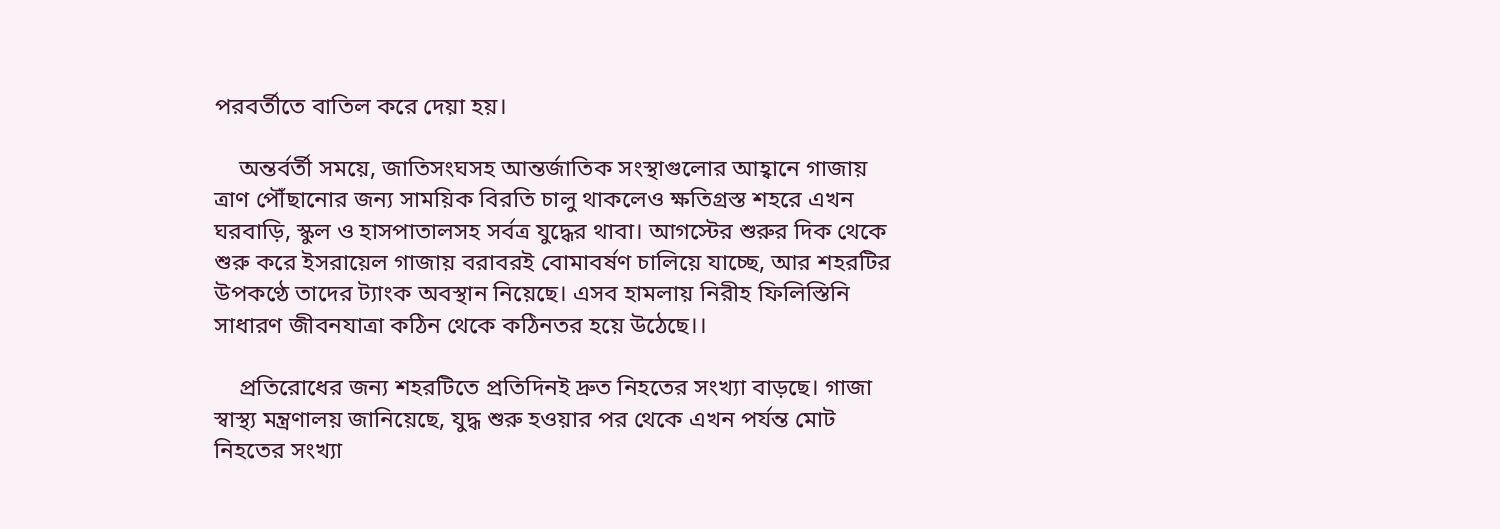পরবর্তীতে বাতিল করে দেয়া হয়।

    অন্তর্বর্তী সময়ে, জাতিসংঘসহ আন্তর্জাতিক সংস্থাগুলোর আহ্বানে গাজায় ত্রাণ পৌঁছানোর জন্য সাময়িক বিরতি চালু থাকলেও ক্ষতিগ্রস্ত শহরে এখন ঘরবাড়ি, স্কুল ও হাসপাতালসহ সর্বত্র যুদ্ধের থাবা। আগস্টের শুরুর দিক থেকে শুরু করে ইসরায়েল গাজায় বরাবরই বোমাবর্ষণ চালিয়ে যাচ্ছে, আর শহরটির উপকণ্ঠে তাদের ট্যাংক অবস্থান নিয়েছে। এসব হামলায় নিরীহ ফিলিস্তিনি সাধারণ জীবনযাত্রা কঠিন থেকে কঠিনতর হয়ে উঠেছে।।

    প্রতিরোধের জন্য শহরটিতে প্রতিদিনই দ্রুত নিহতের সংখ্যা বাড়ছে। গাজা স্বাস্থ্য মন্ত্রণালয় জানিয়েছে, যুদ্ধ শুরু হওয়ার পর থেকে এখন পর্যন্ত মোট নিহতের সংখ্যা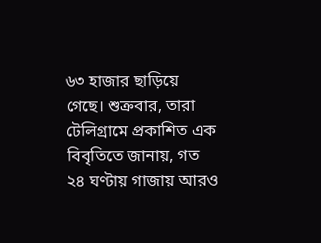৬৩ হাজার ছাড়িয়ে গেছে। শুক্রবার, তারা টেলিগ্রামে প্রকাশিত এক বিবৃতিতে জানায়, গত ২৪ ঘণ্টায় গাজায় আরও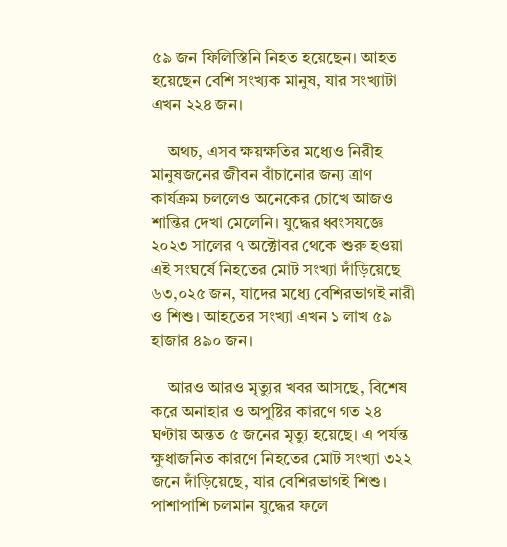৫৯ জন ফিলিস্তিনি নিহত হয়েছেন। আহত হয়েছেন বেশি সংখ্যক মানুষ, যার সংখ্যাটা এখন ২২৪ জন।

    অথচ, এসব ক্ষয়ক্ষতির মধ্যেও নিরীহ মানুষজনের জীবন বাঁচানোর জন্য ত্রাণ কার্যক্রম চললেও অনেকের চোখে আজও শান্তির দেখা মেলেনি। যুদ্ধের ধ্বংসযজ্ঞে ২০২৩ সালের ৭ অক্টোবর থেকে শুরু হওয়া এই সংঘর্ষে নিহতের মোট সংখ্যা দাঁড়িয়েছে ৬৩,০২৫ জন, যাদের মধ্যে বেশিরভাগই নারী ও শিশু। আহতের সংখ্যা এখন ১ লাখ ৫৯ হাজার ৪৯০ জন।

    আরও আরও মৃত্যুর খবর আসছে, বিশেষ করে অনাহার ও অপুষ্টির কারণে গত ২৪ ঘণ্টায় অন্তত ৫ জনের মৃত্যু হয়েছে। এ পর্যন্ত ক্ষুধাজনিত কারণে নিহতের মোট সংখ্যা ৩২২ জনে দাঁড়িয়েছে, যার বেশিরভাগই শিশু। পাশাপাশি চলমান যুদ্ধের ফলে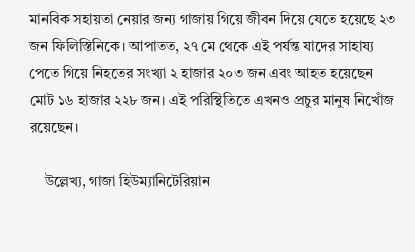মানবিক সহায়তা নেয়ার জন্য গাজায় গিয়ে জীবন দিয়ে যেতে হয়েছে ২৩ জন ফিলিস্তিনিকে। আপাতত, ২৭ মে থেকে এই পর্যন্ত যাদের সাহায্য পেতে গিয়ে নিহতের সংখ্যা ২ হাজার ২০৩ জন এবং আহত হয়েছেন মোট ১৬ হাজার ২২৮ জন। এই পরিস্থিতিতে এখনও প্রচুর মানুষ নিখোঁজ রয়েছেন।

    উল্লেখ্য, গাজা হিউম্যানিটেরিয়ান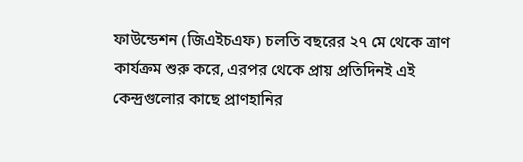ফাউন্ডেশন (জিএইচএফ) চলতি বছরের ২৭ মে থেকে ত্রাণ কার্যক্রম শুরু করে, এরপর থেকে প্রায় প্রতিদিনই এই কেন্দ্রগুলোর কাছে প্রাণহানির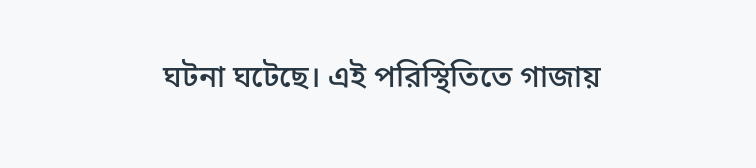ঘটনা ঘটেছে। এই পরিস্থিতিতে গাজায়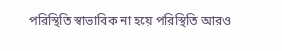পরিস্থিতি স্বাভাবিক না হয়ে পরিস্থিতি আরও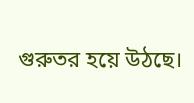গুরুতর হয়ে উঠছে।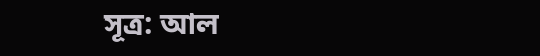সূত্র: আল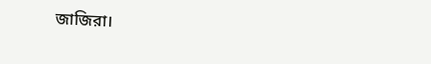জাজিরা।